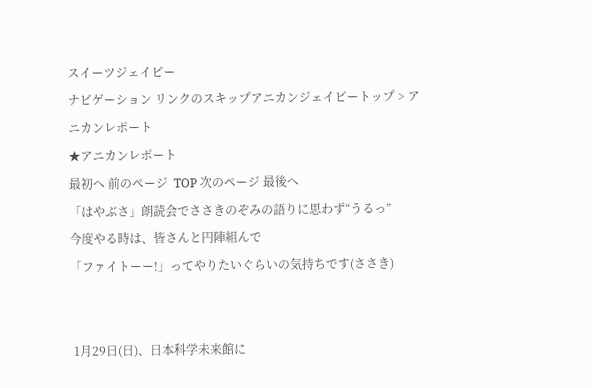スイーツジェイピー
ナビゲーション リンクのスキップアニカンジェイピートップ > アニカンレポート
★アニカンレポート
最初へ 前のページ  TOP 次のページ 最後へ
「はやぶさ」朗読会でささきのぞみの語りに思わず“うるっ”
今度やる時は、皆さんと円陣組んで
「ファイトーー!」ってやりたいぐらいの気持ちです(ささき)


 1月29日(日)、日本科学未来館に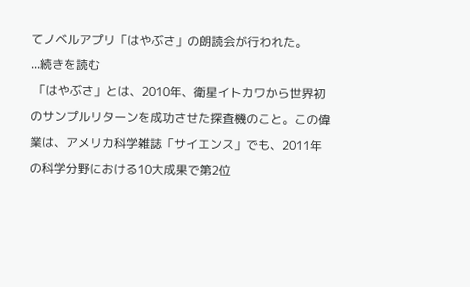てノベルアプリ「はやぶさ」の朗読会が行われた。
...続きを読む
 「はやぶさ」とは、2010年、衛星イトカワから世界初のサンプルリターンを成功させた探査機のこと。この偉業は、アメリカ科学雑誌「サイエンス」でも、2011年の科学分野における10大成果で第2位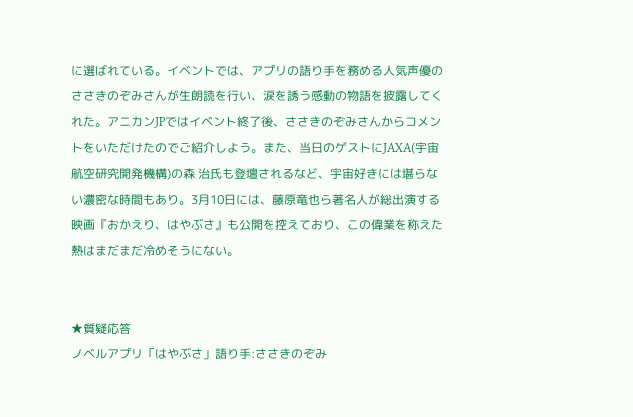に選ばれている。イベントでは、アプリの語り手を務める人気声優のささきのぞみさんが生朗読を行い、涙を誘う感動の物語を披露してくれた。アニカンJPではイベント終了後、ささきのぞみさんからコメントをいただけたのでご紹介しよう。また、当日のゲストにJAXA(宇宙航空研究開発機構)の森 治氏も登壇されるなど、宇宙好きには堪らない濃密な時間もあり。3月10日には、藤原竜也ら著名人が総出演する映画『おかえり、はやぶさ』も公開を控えており、この偉業を称えた熱はまだまだ冷めそうにない。


★質疑応答
ノベルアプリ「はやぶさ」語り手:ささきのぞみ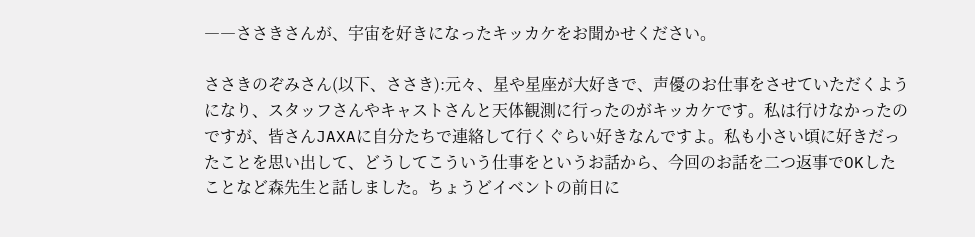――ささきさんが、宇宙を好きになったキッカケをお聞かせください。

ささきのぞみさん(以下、ささき):元々、星や星座が大好きで、声優のお仕事をさせていただくようになり、スタッフさんやキャストさんと天体観測に行ったのがキッカケです。私は行けなかったのですが、皆さんJAXAに自分たちで連絡して行くぐらい好きなんですよ。私も小さい頃に好きだったことを思い出して、どうしてこういう仕事をというお話から、今回のお話を二つ返事でOKしたことなど森先生と話しました。ちょうどイベントの前日に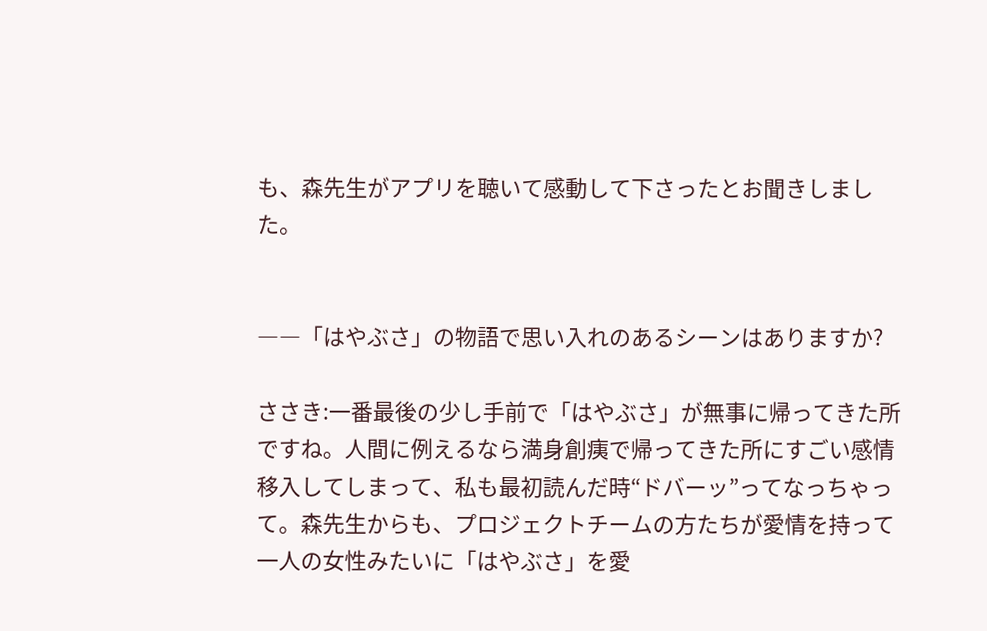も、森先生がアプリを聴いて感動して下さったとお聞きしました。


――「はやぶさ」の物語で思い入れのあるシーンはありますか?

ささき:一番最後の少し手前で「はやぶさ」が無事に帰ってきた所ですね。人間に例えるなら満身創痍で帰ってきた所にすごい感情移入してしまって、私も最初読んだ時“ドバーッ”ってなっちゃって。森先生からも、プロジェクトチームの方たちが愛情を持って一人の女性みたいに「はやぶさ」を愛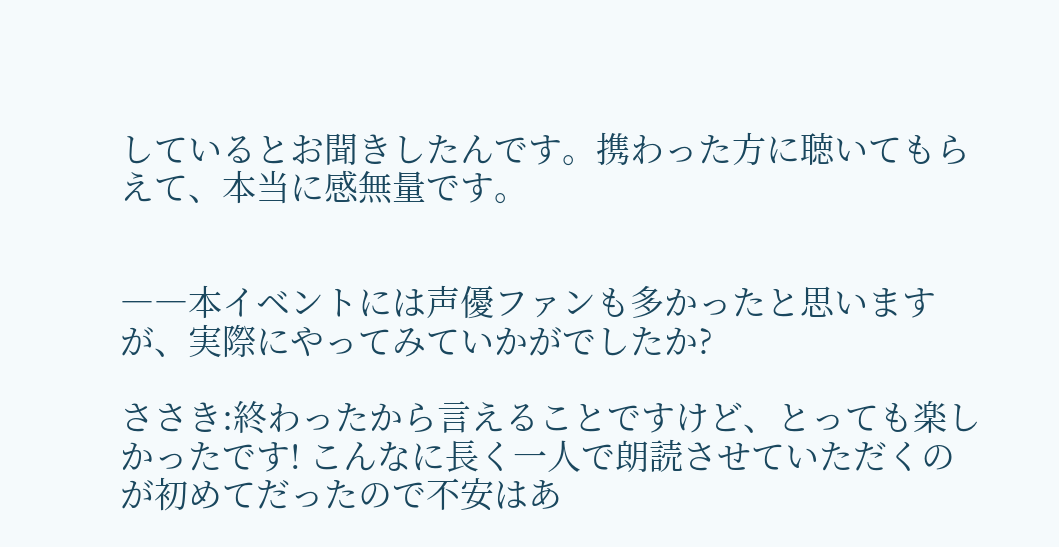しているとお聞きしたんです。携わった方に聴いてもらえて、本当に感無量です。


――本イベントには声優ファンも多かったと思いますが、実際にやってみていかがでしたか?

ささき:終わったから言えることですけど、とっても楽しかったです! こんなに長く一人で朗読させていただくのが初めてだったので不安はあ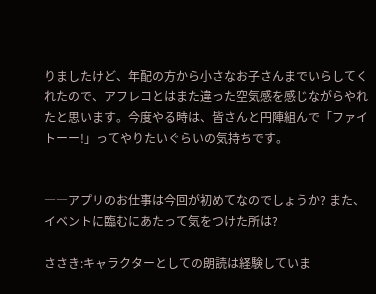りましたけど、年配の方から小さなお子さんまでいらしてくれたので、アフレコとはまた違った空気感を感じながらやれたと思います。今度やる時は、皆さんと円陣組んで「ファイトーー!」ってやりたいぐらいの気持ちです。


――アプリのお仕事は今回が初めてなのでしょうか? また、イベントに臨むにあたって気をつけた所は?

ささき:キャラクターとしての朗読は経験していま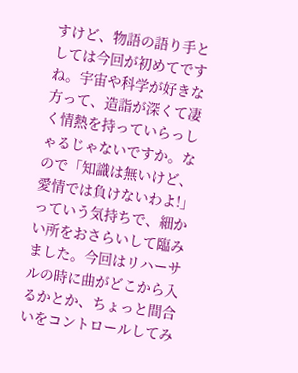すけど、物語の語り手としては今回が初めてですね。宇宙や科学が好きな方って、造詣が深くて凄く情熱を持っていらっしゃるじゃないですか。なので「知識は無いけど、愛情では負けないわよ!」っていう気持ちで、細かい所をおさらいして臨みました。今回はリハーサルの時に曲がどこから入るかとか、ちょっと間合いをコントロールしてみ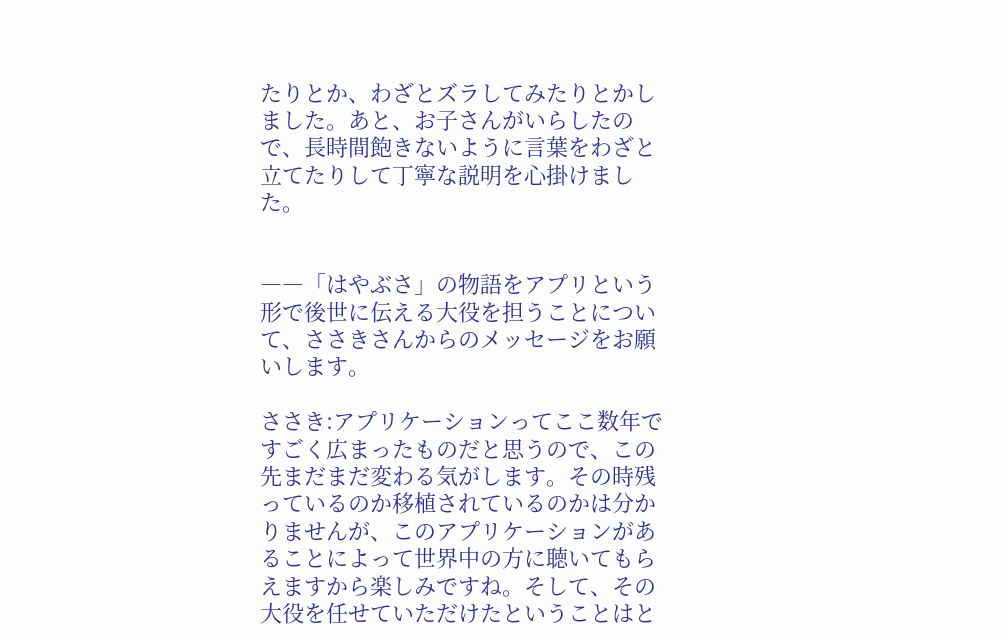たりとか、わざとズラしてみたりとかしました。あと、お子さんがいらしたので、長時間飽きないように言葉をわざと立てたりして丁寧な説明を心掛けました。


――「はやぶさ」の物語をアプリという形で後世に伝える大役を担うことについて、ささきさんからのメッセージをお願いします。

ささき:アプリケーションってここ数年ですごく広まったものだと思うので、この先まだまだ変わる気がします。その時残っているのか移植されているのかは分かりませんが、このアプリケーションがあることによって世界中の方に聴いてもらえますから楽しみですね。そして、その大役を任せていただけたということはと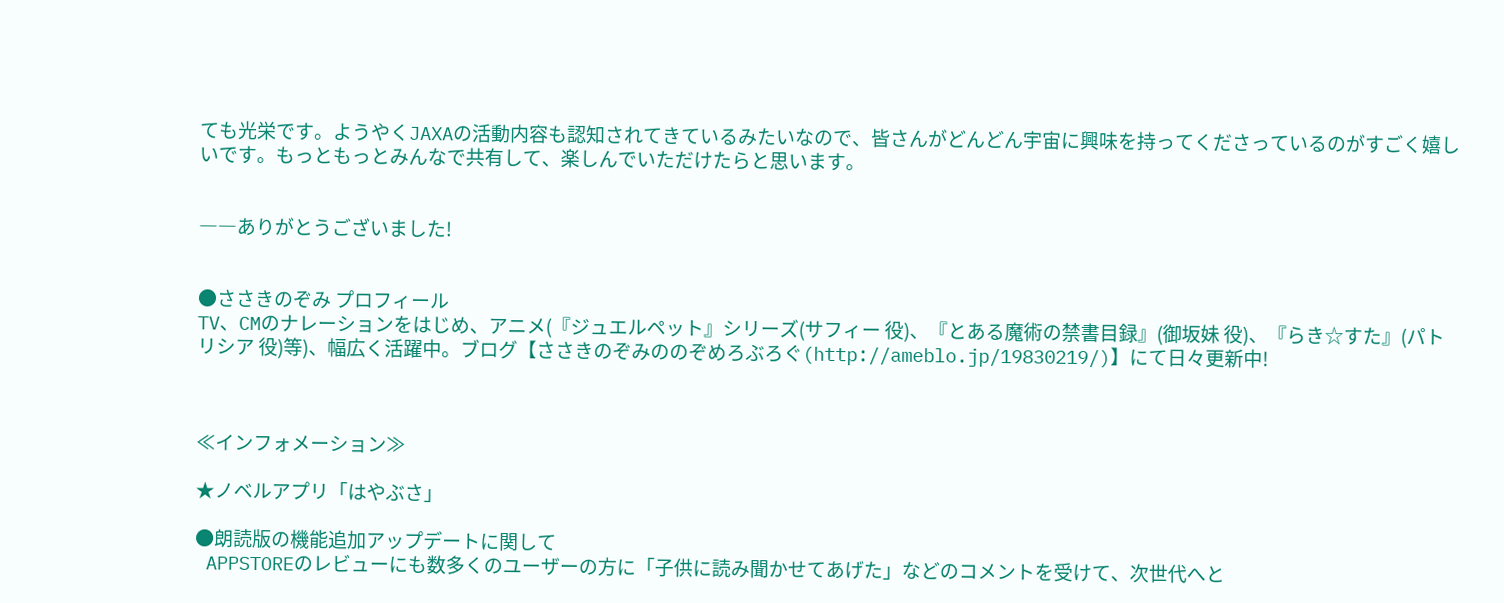ても光栄です。ようやくJAXAの活動内容も認知されてきているみたいなので、皆さんがどんどん宇宙に興味を持ってくださっているのがすごく嬉しいです。もっともっとみんなで共有して、楽しんでいただけたらと思います。


――ありがとうございました!


●ささきのぞみ プロフィール
TV、CMのナレーションをはじめ、アニメ(『ジュエルペット』シリーズ(サフィー 役)、『とある魔術の禁書目録』(御坂妹 役)、『らき☆すた』(パトリシア 役)等)、幅広く活躍中。ブログ【ささきのぞみののぞめろぶろぐ(http://ameblo.jp/19830219/)】にて日々更新中!



≪インフォメーション≫

★ノベルアプリ「はやぶさ」

●朗読版の機能追加アップデートに関して
 APPSTOREのレビューにも数多くのユーザーの方に「子供に読み聞かせてあげた」などのコメントを受けて、次世代へと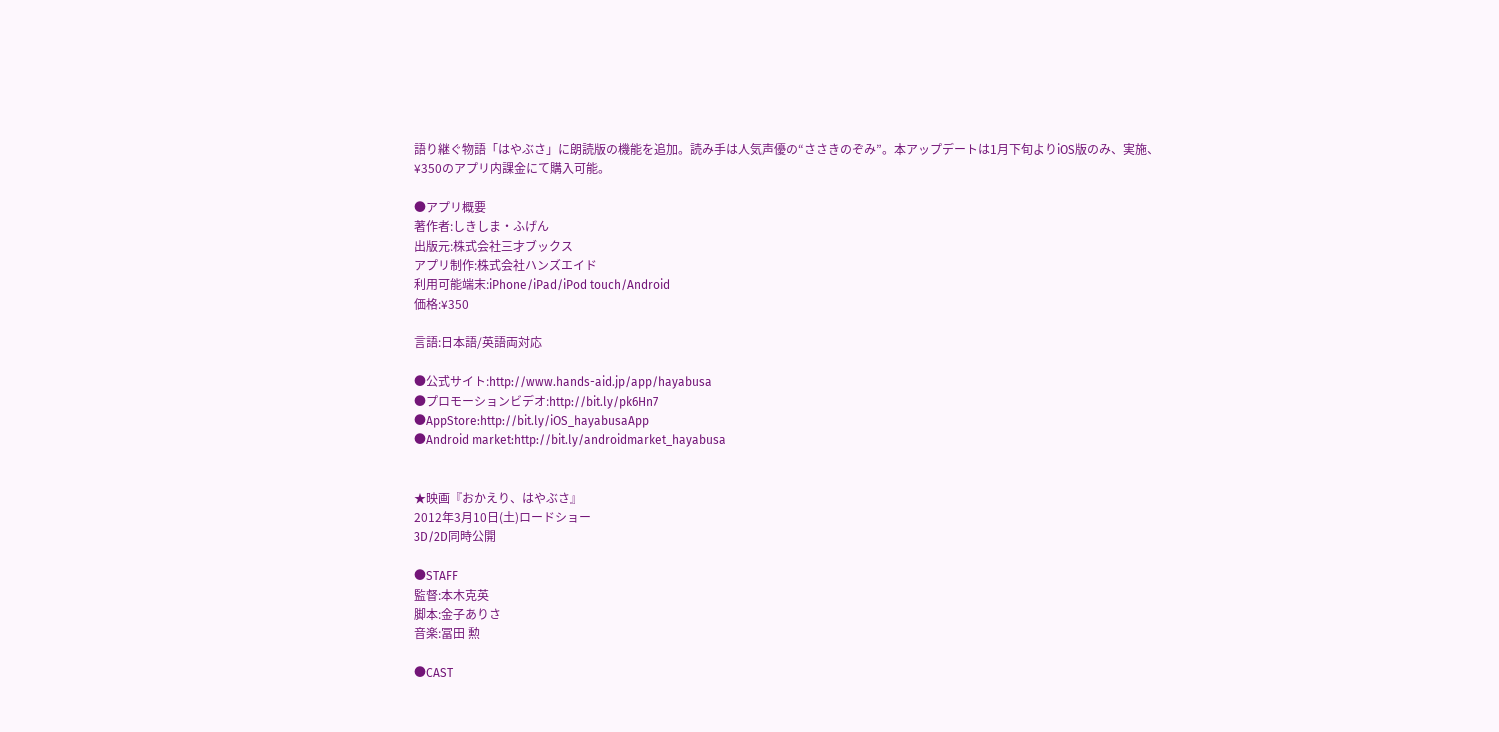語り継ぐ物語「はやぶさ」に朗読版の機能を追加。読み手は人気声優の“ささきのぞみ”。本アップデートは1月下旬よりiOS版のみ、実施、¥350のアプリ内課金にて購入可能。

●アプリ概要
著作者:しきしま・ふげん
出版元:株式会社三才ブックス
アプリ制作:株式会社ハンズエイド
利用可能端末:iPhone/iPad/iPod touch/Android
価格:¥350

言語:日本語/英語両対応

●公式サイト:http://www.hands-aid.jp/app/hayabusa
●プロモーションビデオ:http://bit.ly/pk6Hn7
●AppStore:http://bit.ly/iOS_hayabusaApp
●Android market:http://bit.ly/androidmarket_hayabusa


★映画『おかえり、はやぶさ』
2012年3月10日(土)ロードショー
3D/2D同時公開

●STAFF
監督:本木克英
脚本:金子ありさ
音楽:冨田 勲

●CAST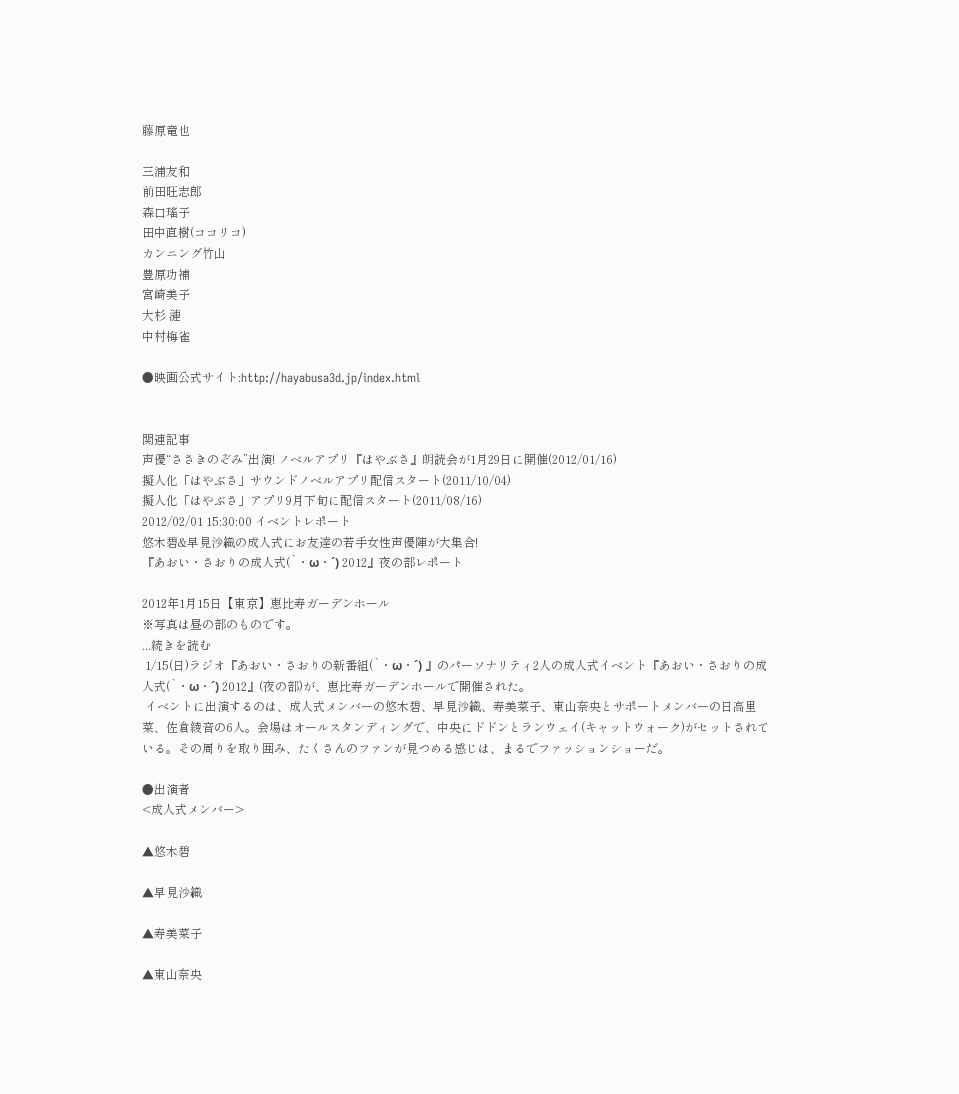藤原竜也

三浦友和
前田旺志郎
森口瑤子
田中直樹(ココリコ)
カンニング竹山
豊原功補
宮崎美子
大杉 漣
中村梅雀

●映画公式サイト:http://hayabusa3d.jp/index.html


関連記事
声優“ささきのぞみ”出演! ノベルアプリ『はやぶさ』朗読会が1月29日に開催(2012/01/16)
擬人化「はやぶさ」サウンドノベルアプリ配信スタート(2011/10/04)
擬人化「はやぶさ」アプリ9月下旬に配信スタート(2011/08/16)
2012/02/01 15:30:00 イベントレポート
悠木碧&早見沙織の成人式にお友達の若手女性声優陣が大集合!
『あおい・さおりの成人式(`・ω・´) 2012』夜の部レポート

2012年1月15日【東京】恵比寿ガーデンホール
※写真は昼の部のものです。
...続きを読む
 1/15(日)ラジオ『あおい・さおりの新番組(`・ω・´) 』のパーソナリティ2人の成人式イベント『あおい・さおりの成人式(`・ω・´) 2012』(夜の部)が、恵比寿ガーデンホールで開催された。
 イベントに出演するのは、成人式メンバーの悠木碧、早見沙織、寿美菜子、東山奈央とサポートメンバーの日高里菜、佐倉綾音の6人。会場はオールスタンディングで、中央にドドンとランウェイ(キャットウォーク)がセットされている。その周りを取り囲み、たくさんのファンが見つめる感じは、まるでファッションショーだ。

●出演者
<成人式メンバー>

▲悠木碧

▲早見沙織

▲寿美菜子

▲東山奈央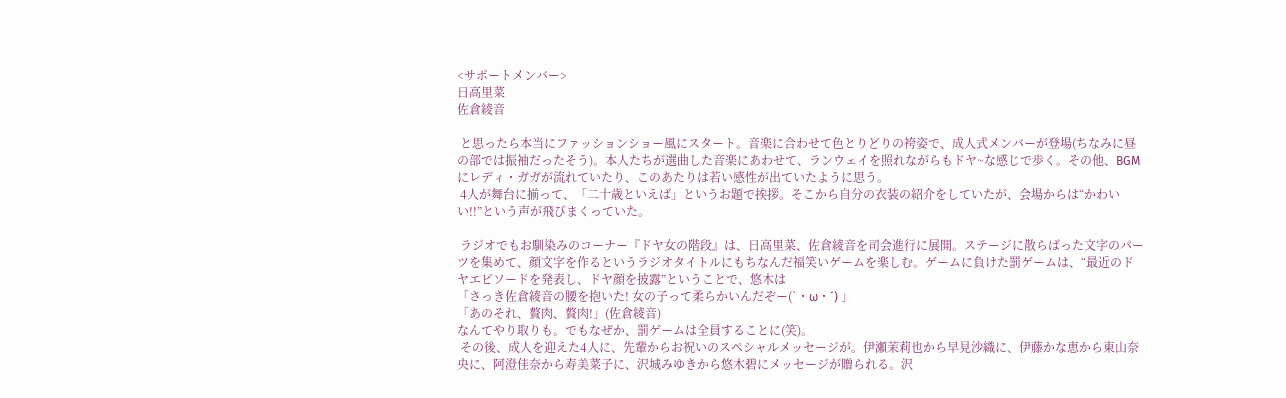<サポートメンバー>
日高里菜
佐倉綾音

 と思ったら本当にファッションショー風にスタート。音楽に合わせて色とりどりの袴姿で、成人式メンバーが登場(ちなみに昼の部では振袖だったそう)。本人たちが選曲した音楽にあわせて、ランウェイを照れながらもドヤ~な感じで歩く。その他、BGMにレディ・ガガが流れていたり、このあたりは若い感性が出ていたように思う。
 4人が舞台に揃って、「二十歳といえば」というお題で挨拶。そこから自分の衣装の紹介をしていたが、会場からは“かわいい!!”という声が飛びまくっていた。

 ラジオでもお馴染みのコーナー『ドヤ女の階段』は、日高里菜、佐倉綾音を司会進行に展開。ステージに散らばった文字のパーツを集めて、顔文字を作るというラジオタイトルにもちなんだ福笑いゲームを楽しむ。ゲームに負けた罰ゲームは、“最近のドヤエピソードを発表し、ドヤ顔を披露”ということで、悠木は
「さっき佐倉綾音の腰を抱いた! 女の子って柔らかいんだぞー(`・ω・´) 」
「あのそれ、贅肉、贅肉!」(佐倉綾音)
なんてやり取りも。でもなぜか、罰ゲームは全員することに(笑)。
 その後、成人を迎えた4人に、先輩からお祝いのスペシャルメッセージが。伊瀬茉莉也から早見沙織に、伊藤かな恵から東山奈央に、阿澄佳奈から寿美菜子に、沢城みゆきから悠木碧にメッセージが贈られる。沢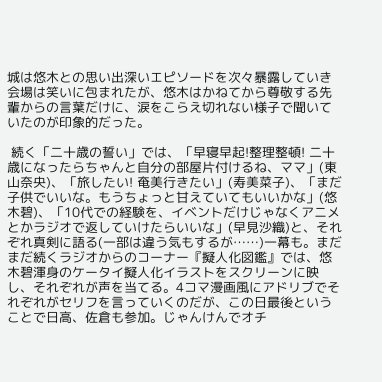城は悠木との思い出深いエピソードを次々暴露していき会場は笑いに包まれたが、悠木はかねてから尊敬する先輩からの言葉だけに、涙をこらえ切れない様子で聞いていたのが印象的だった。

 続く「二十歳の誓い」では、「早寝早起!整理整頓! 二十歳になったらちゃんと自分の部屋片付けるね、ママ」(東山奈央)、「旅したい! 奄美行きたい」(寿美菜子)、「まだ子供でいいな。もうちょっと甘えていてもいいかな」(悠木碧)、「10代での経験を、イベントだけじゃなくアニメとかラジオで返していけたらいいな」(早見沙織)と、それぞれ真剣に語る(一部は違う気もするが……)一幕も。まだまだ続くラジオからのコーナー『擬人化図鑑』では、悠木碧渾身のケータイ擬人化イラストをスクリーンに映し、それぞれが声を当てる。4コマ漫画風にアドリブでそれぞれがセリフを言っていくのだが、この日最後ということで日高、佐倉も参加。じゃんけんでオチ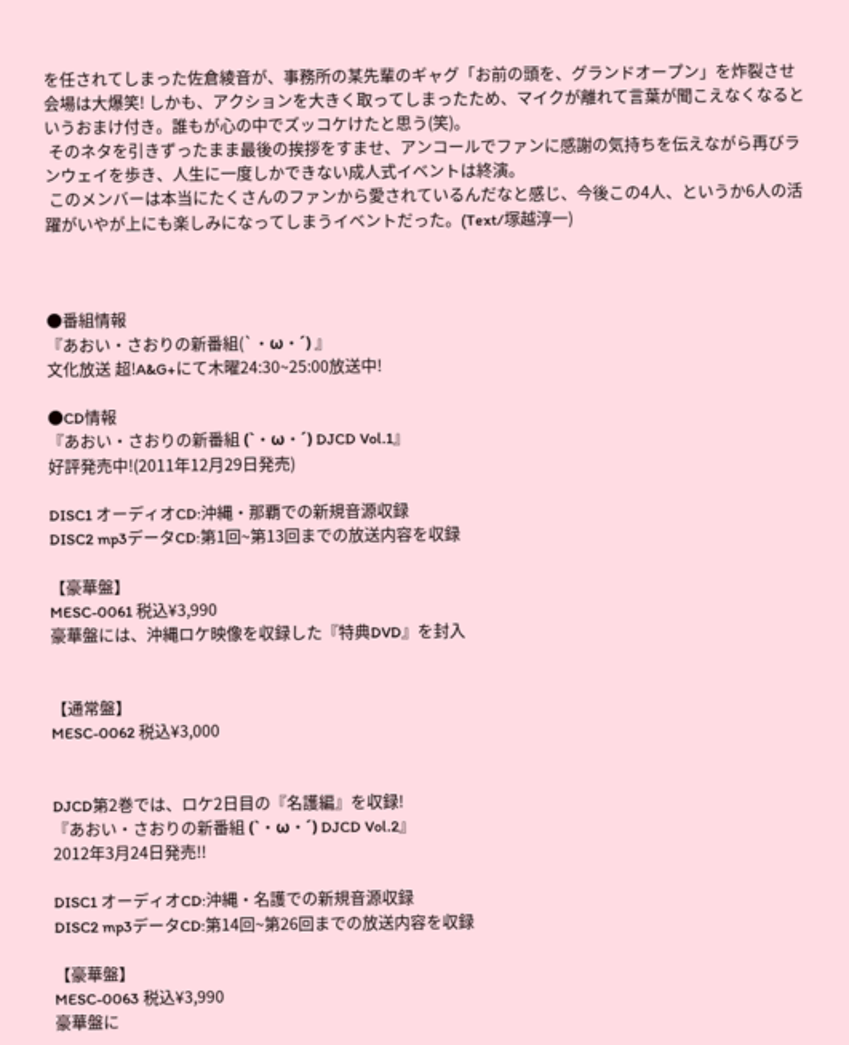を任されてしまった佐倉綾音が、事務所の某先輩のギャグ「お前の頭を、グランドオープン」を炸裂させ会場は大爆笑! しかも、アクションを大きく取ってしまったため、マイクが離れて言葉が聞こえなくなるというおまけ付き。誰もが心の中でズッコケけたと思う(笑)。
 そのネタを引きずったまま最後の挨拶をすませ、アンコールでファンに感謝の気持ちを伝えながら再びランウェイを歩き、人生に一度しかできない成人式イベントは終演。
 このメンバーは本当にたくさんのファンから愛されているんだなと感じ、今後この4人、というか6人の活躍がいやが上にも楽しみになってしまうイベントだった。(Text/塚越淳一)



●番組情報
『あおい・さおりの新番組(`・ω・´) 』
文化放送 超!A&G+にて木曜24:30~25:00放送中!

●CD情報
『あおい・さおりの新番組 (`・ω・´) DJCD Vol.1』
好評発売中!(2011年12月29日発売)

DISC1 オーディオCD:沖縄・那覇での新規音源収録
DISC2 mp3データCD:第1回~第13回までの放送内容を収録

【豪華盤】
MESC-0061 税込¥3,990
豪華盤には、沖縄ロケ映像を収録した『特典DVD』を封入


【通常盤】
MESC-0062 税込¥3,000


DJCD第2巻では、ロケ2日目の『名護編』を収録!
『あおい・さおりの新番組 (`・ω・´) DJCD Vol.2』
2012年3月24日発売!!

DISC1 オーディオCD:沖縄・名護での新規音源収録
DISC2 mp3データCD:第14回~第26回までの放送内容を収録

【豪華盤】
MESC-0063 税込¥3,990
豪華盤に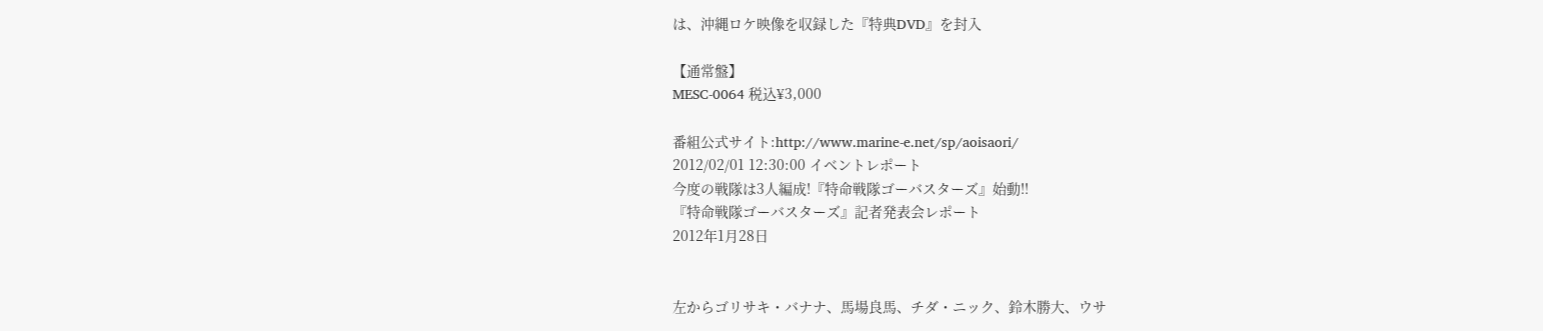は、沖縄ロケ映像を収録した『特典DVD』を封入

【通常盤】
MESC-0064 税込¥3,000

番組公式サイト:http://www.marine-e.net/sp/aoisaori/
2012/02/01 12:30:00 イベントレポート
今度の戦隊は3人編成!『特命戦隊ゴーバスターズ』始動!!
『特命戦隊ゴーバスターズ』記者発表会レポート
2012年1月28日


左からゴリサキ・バナナ、馬場良馬、チダ・ニック、鈴木勝大、ウサ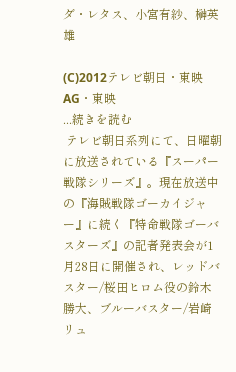ダ・レタス、小宮有紗、榊英雄

(C)2012テレビ朝日・東映AG・東映
...続きを読む
 テレビ朝日系列にて、日曜朝に放送されている『スーパー戦隊シリーズ』。現在放送中の『海賊戦隊ゴーカイジャー』に続く『特命戦隊ゴーバスターズ』の記者発表会が1月28日に開催され、レッドバスター/桜田ヒロム役の鈴木勝大、ブルーバスター/岩崎リュ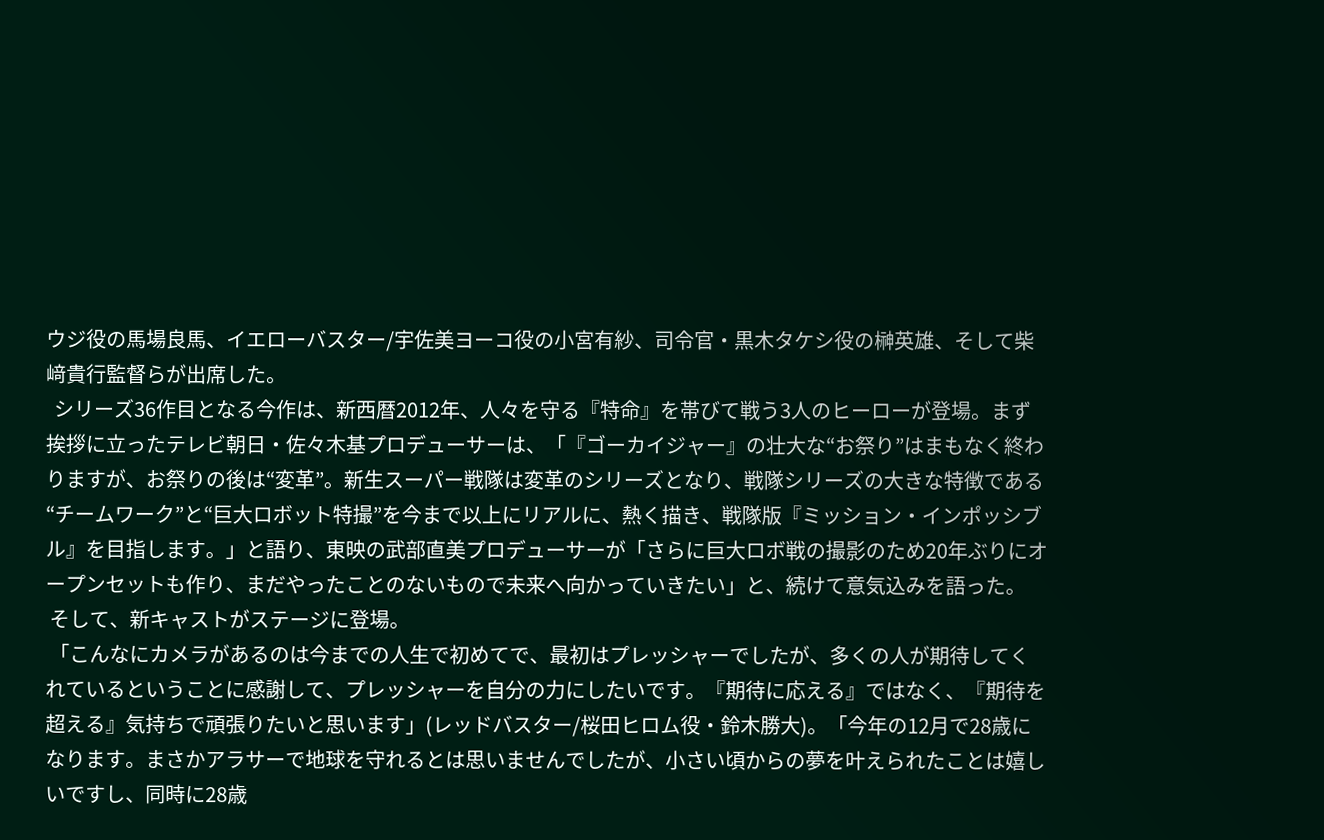ウジ役の馬場良馬、イエローバスター/宇佐美ヨーコ役の小宮有紗、司令官・黒木タケシ役の榊英雄、そして柴﨑貴行監督らが出席した。
  シリーズ36作目となる今作は、新西暦2012年、人々を守る『特命』を帯びて戦う3人のヒーローが登場。まず挨拶に立ったテレビ朝日・佐々木基プロデューサーは、「『ゴーカイジャー』の壮大な“お祭り”はまもなく終わりますが、お祭りの後は“変革”。新生スーパー戦隊は変革のシリーズとなり、戦隊シリーズの大きな特徴である“チームワーク”と“巨大ロボット特撮”を今まで以上にリアルに、熱く描き、戦隊版『ミッション・インポッシブル』を目指します。」と語り、東映の武部直美プロデューサーが「さらに巨大ロボ戦の撮影のため20年ぶりにオープンセットも作り、まだやったことのないもので未来へ向かっていきたい」と、続けて意気込みを語った。
 そして、新キャストがステージに登場。
 「こんなにカメラがあるのは今までの人生で初めてで、最初はプレッシャーでしたが、多くの人が期待してくれているということに感謝して、プレッシャーを自分の力にしたいです。『期待に応える』ではなく、『期待を超える』気持ちで頑張りたいと思います」(レッドバスター/桜田ヒロム役・鈴木勝大)。「今年の12月で28歳になります。まさかアラサーで地球を守れるとは思いませんでしたが、小さい頃からの夢を叶えられたことは嬉しいですし、同時に28歳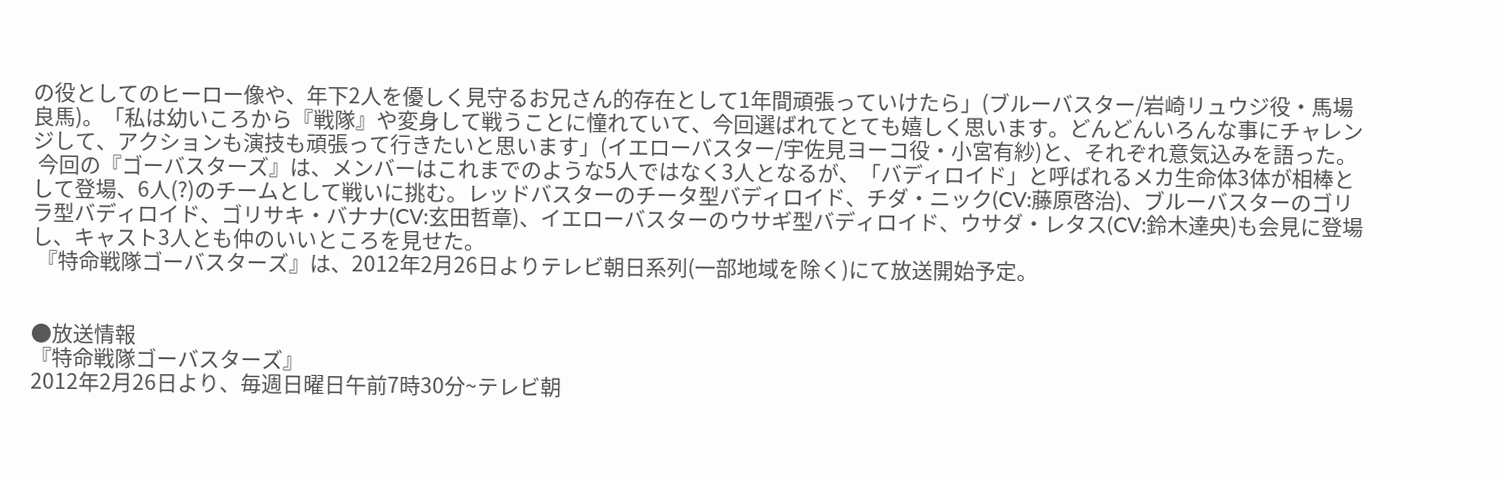の役としてのヒーロー像や、年下2人を優しく見守るお兄さん的存在として1年間頑張っていけたら」(ブルーバスター/岩崎リュウジ役・馬場良馬)。「私は幼いころから『戦隊』や変身して戦うことに憧れていて、今回選ばれてとても嬉しく思います。どんどんいろんな事にチャレンジして、アクションも演技も頑張って行きたいと思います」(イエローバスター/宇佐見ヨーコ役・小宮有紗)と、それぞれ意気込みを語った。
 今回の『ゴーバスターズ』は、メンバーはこれまでのような5人ではなく3人となるが、「バディロイド」と呼ばれるメカ生命体3体が相棒として登場、6人(?)のチームとして戦いに挑む。レッドバスターのチータ型バディロイド、チダ・ニック(CV:藤原啓治)、ブルーバスターのゴリラ型バディロイド、ゴリサキ・バナナ(CV:玄田哲章)、イエローバスターのウサギ型バディロイド、ウサダ・レタス(CV:鈴木達央)も会見に登場し、キャスト3人とも仲のいいところを見せた。
 『特命戦隊ゴーバスターズ』は、2012年2月26日よりテレビ朝日系列(一部地域を除く)にて放送開始予定。


●放送情報
『特命戦隊ゴーバスターズ』
2012年2月26日より、毎週日曜日午前7時30分~テレビ朝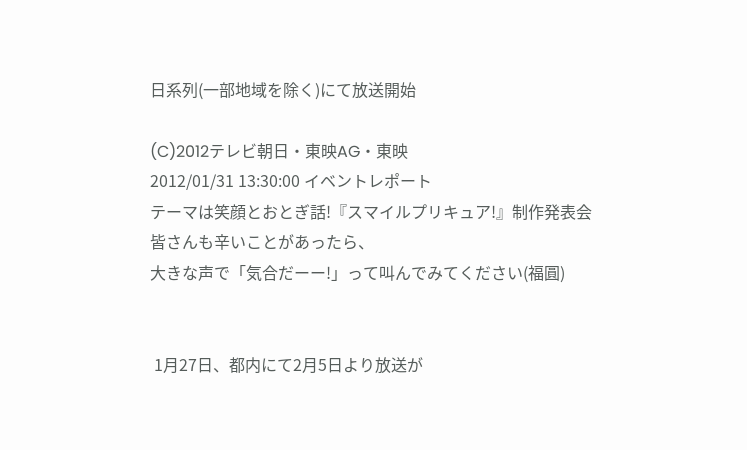日系列(一部地域を除く)にて放送開始

(C)2012テレビ朝日・東映AG・東映
2012/01/31 13:30:00 イベントレポート
テーマは笑顔とおとぎ話!『スマイルプリキュア!』制作発表会
皆さんも辛いことがあったら、
大きな声で「気合だーー!」って叫んでみてください(福圓)


 1月27日、都内にて2月5日より放送が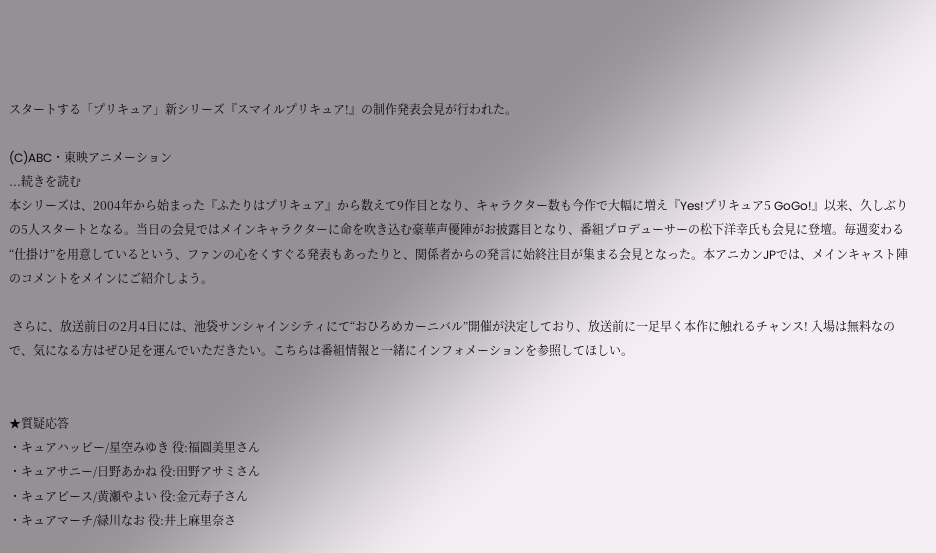スタートする「プリキュア」新シリーズ『スマイルプリキュア!』の制作発表会見が行われた。

(C)ABC・東映アニメーション
...続きを読む
本シリーズは、2004年から始まった『ふたりはプリキュア』から数えて9作目となり、キャラクター数も今作で大幅に増え『Yes!プリキュア5 GoGo!』以来、久しぶりの5人スタートとなる。当日の会見ではメインキャラクターに命を吹き込む豪華声優陣がお披露目となり、番組プロデューサーの松下洋幸氏も会見に登壇。毎週変わる“仕掛け”を用意しているという、ファンの心をくすぐる発表もあったりと、関係者からの発言に始終注目が集まる会見となった。本アニカンJPでは、メインキャスト陣のコメントをメインにご紹介しよう。

 さらに、放送前日の2月4日には、池袋サンシャインシティにて“おひろめカーニバル”開催が決定しており、放送前に一足早く本作に触れるチャンス! 入場は無料なので、気になる方はぜひ足を運んでいただきたい。こちらは番組情報と一緒にインフォメーションを参照してほしい。


★質疑応答
・キュアハッピー/星空みゆき 役:福圓美里さん
・キュアサニー/日野あかね 役:田野アサミさん
・キュアピース/黄瀬やよい 役:金元寿子さん
・キュアマーチ/緑川なお 役:井上麻里奈さ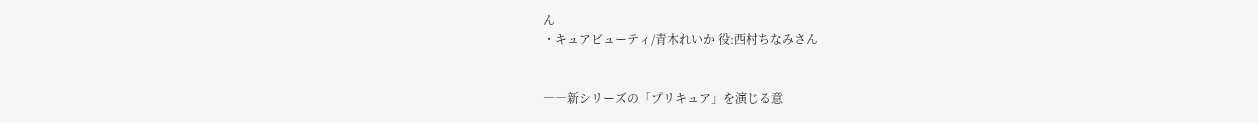ん
・キュアビューティ/青木れいか 役:西村ちなみさん


――新シリーズの「プリキュア」を演じる意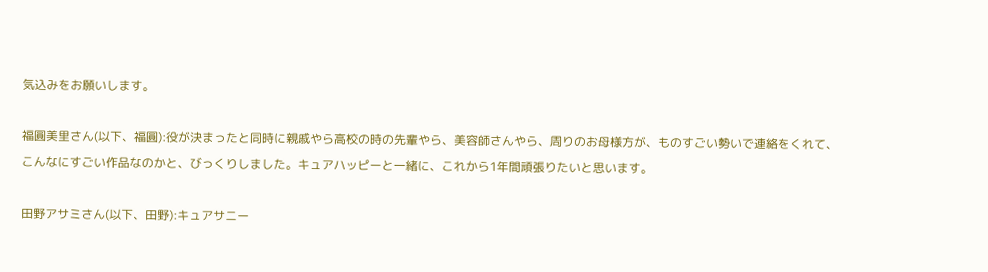気込みをお願いします。

福圓美里さん(以下、福圓):役が決まったと同時に親戚やら高校の時の先輩やら、美容師さんやら、周りのお母様方が、ものすごい勢いで連絡をくれて、こんなにすごい作品なのかと、びっくりしました。キュアハッピーと一緒に、これから1年間頑張りたいと思います。

田野アサミさん(以下、田野):キュアサニー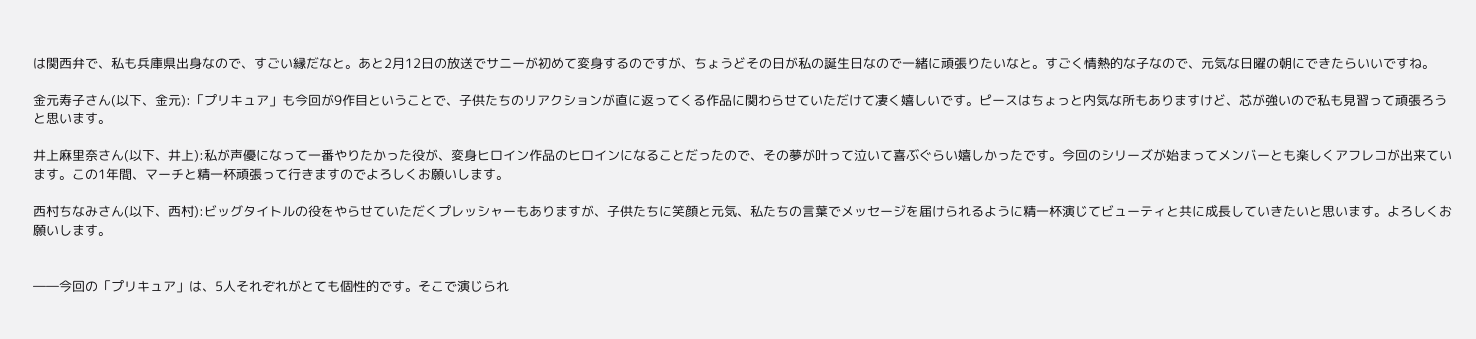は関西弁で、私も兵庫県出身なので、すごい縁だなと。あと2月12日の放送でサニーが初めて変身するのですが、ちょうどその日が私の誕生日なので一緒に頑張りたいなと。すごく情熱的な子なので、元気な日曜の朝にできたらいいですね。

金元寿子さん(以下、金元):「プリキュア」も今回が9作目ということで、子供たちのリアクションが直に返ってくる作品に関わらせていただけて凄く嬉しいです。ピースはちょっと内気な所もありますけど、芯が強いので私も見習って頑張ろうと思います。

井上麻里奈さん(以下、井上):私が声優になって一番やりたかった役が、変身ヒロイン作品のヒロインになることだったので、その夢が叶って泣いて喜ぶぐらい嬉しかったです。今回のシリーズが始まってメンバーとも楽しくアフレコが出来ています。この1年間、マーチと精一杯頑張って行きますのでよろしくお願いします。

西村ちなみさん(以下、西村):ビッグタイトルの役をやらせていただくプレッシャーもありますが、子供たちに笑顔と元気、私たちの言葉でメッセージを届けられるように精一杯演じてビューティと共に成長していきたいと思います。よろしくお願いします。


――今回の「プリキュア」は、5人それぞれがとても個性的です。そこで演じられ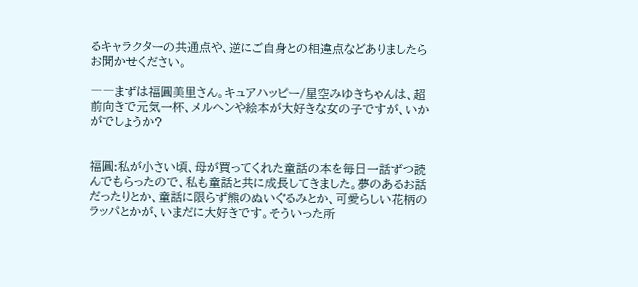るキャラクターの共通点や、逆にご自身との相違点などありましたらお聞かせください。

――まずは福圓美里さん。キュアハッピー/星空みゆきちゃんは、超前向きで元気一杯、メルヘンや絵本が大好きな女の子ですが、いかがでしょうか?


福圓:私が小さい頃、母が買ってくれた童話の本を毎日一話ずつ読んでもらったので、私も童話と共に成長してきました。夢のあるお話だったりとか、童話に限らず熊のぬいぐるみとか、可愛らしい花柄のラッパとかが、いまだに大好きです。そういった所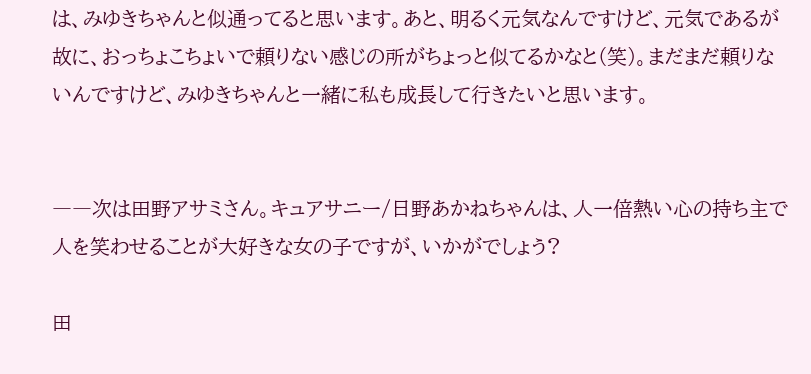は、みゆきちゃんと似通ってると思います。あと、明るく元気なんですけど、元気であるが故に、おっちょこちょいで頼りない感じの所がちょっと似てるかなと(笑)。まだまだ頼りないんですけど、みゆきちゃんと一緒に私も成長して行きたいと思います。


――次は田野アサミさん。キュアサニー/日野あかねちゃんは、人一倍熱い心の持ち主で人を笑わせることが大好きな女の子ですが、いかがでしょう?

田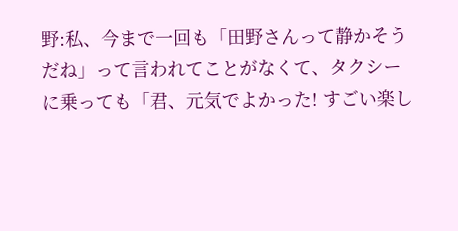野:私、今まで一回も「田野さんって静かそうだね」って言われてことがなくて、タクシーに乗っても「君、元気でよかった! すごい楽し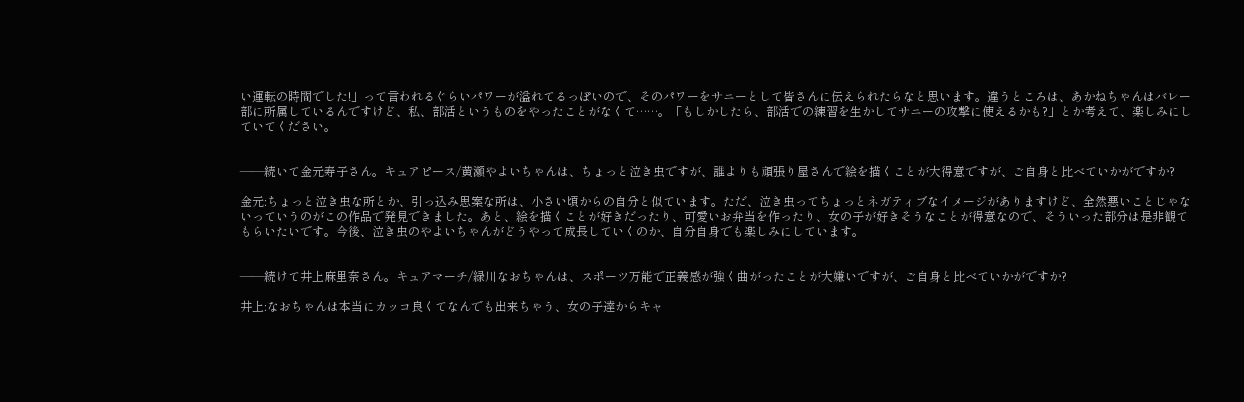い運転の時間でした!」って言われるぐらいパワーが溢れてるっぽいので、そのパワーをサニーとして皆さんに伝えられたらなと思います。違うところは、あかねちゃんはバレー部に所属しているんですけど、私、部活というものをやったことがなくて……。「もしかしたら、部活での練習を生かしてサニーの攻撃に使えるかも?」とか考えて、楽しみにしていてください。


――続いて金元寿子さん。キュアピース/黄瀬やよいちゃんは、ちょっと泣き虫ですが、誰よりも頑張り屋さんで絵を描くことが大得意ですが、ご自身と比べていかがですか?

金元:ちょっと泣き虫な所とか、引っ込み思案な所は、小さい頃からの自分と似ています。ただ、泣き虫ってちょっとネガティブなイメージがありますけど、全然悪いことじゃないっていうのがこの作品で発見できました。あと、絵を描くことが好きだったり、可愛いお弁当を作ったり、女の子が好きそうなことが得意なので、そういった部分は是非観てもらいたいです。今後、泣き虫のやよいちゃんがどうやって成長していくのか、自分自身でも楽しみにしています。


――続けて井上麻里奈さん。キュアマーチ/緑川なおちゃんは、スポーツ万能で正義感が強く曲がったことが大嫌いですが、ご自身と比べていかがですか?

井上:なおちゃんは本当にカッコ良くてなんでも出来ちゃう、女の子達からキャ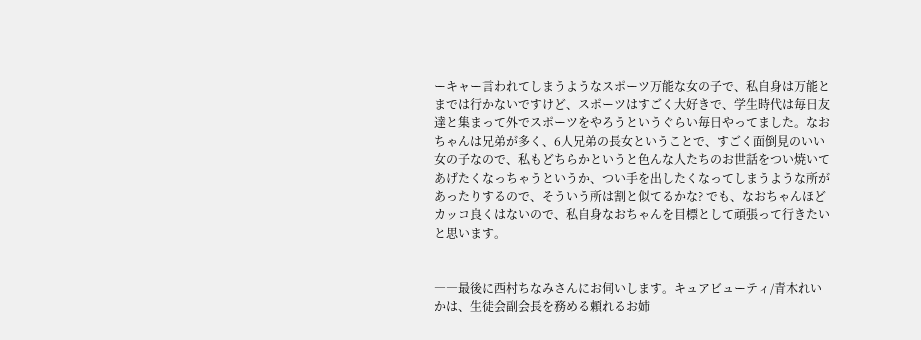ーキャー言われてしまうようなスポーツ万能な女の子で、私自身は万能とまでは行かないですけど、スポーツはすごく大好きで、学生時代は毎日友達と集まって外でスポーツをやろうというぐらい毎日やってました。なおちゃんは兄弟が多く、6人兄弟の長女ということで、すごく面倒見のいい女の子なので、私もどちらかというと色んな人たちのお世話をつい焼いてあげたくなっちゃうというか、つい手を出したくなってしまうような所があったりするので、そういう所は割と似てるかな? でも、なおちゃんほどカッコ良くはないので、私自身なおちゃんを目標として頑張って行きたいと思います。


――最後に西村ちなみさんにお伺いします。キュアビューティ/青木れいかは、生徒会副会長を務める頼れるお姉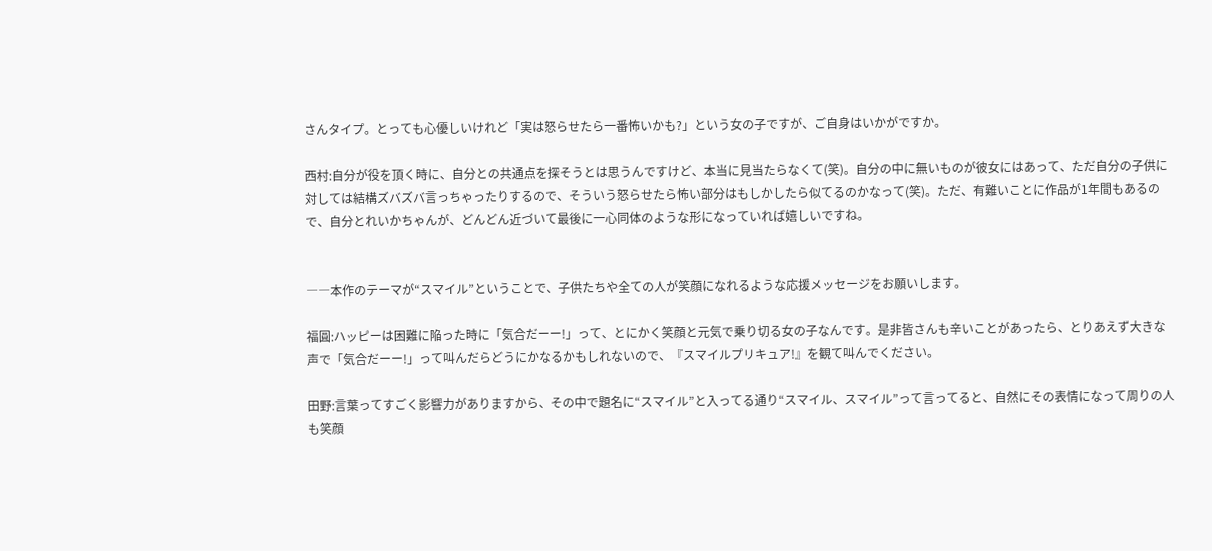さんタイプ。とっても心優しいけれど「実は怒らせたら一番怖いかも?」という女の子ですが、ご自身はいかがですか。

西村:自分が役を頂く時に、自分との共通点を探そうとは思うんですけど、本当に見当たらなくて(笑)。自分の中に無いものが彼女にはあって、ただ自分の子供に対しては結構ズバズバ言っちゃったりするので、そういう怒らせたら怖い部分はもしかしたら似てるのかなって(笑)。ただ、有難いことに作品が1年間もあるので、自分とれいかちゃんが、どんどん近づいて最後に一心同体のような形になっていれば嬉しいですね。


――本作のテーマが“スマイル”ということで、子供たちや全ての人が笑顔になれるような応援メッセージをお願いします。

福圓:ハッピーは困難に陥った時に「気合だーー!」って、とにかく笑顔と元気で乗り切る女の子なんです。是非皆さんも辛いことがあったら、とりあえず大きな声で「気合だーー!」って叫んだらどうにかなるかもしれないので、『スマイルプリキュア!』を観て叫んでください。

田野:言葉ってすごく影響力がありますから、その中で題名に“スマイル”と入ってる通り“スマイル、スマイル”って言ってると、自然にその表情になって周りの人も笑顔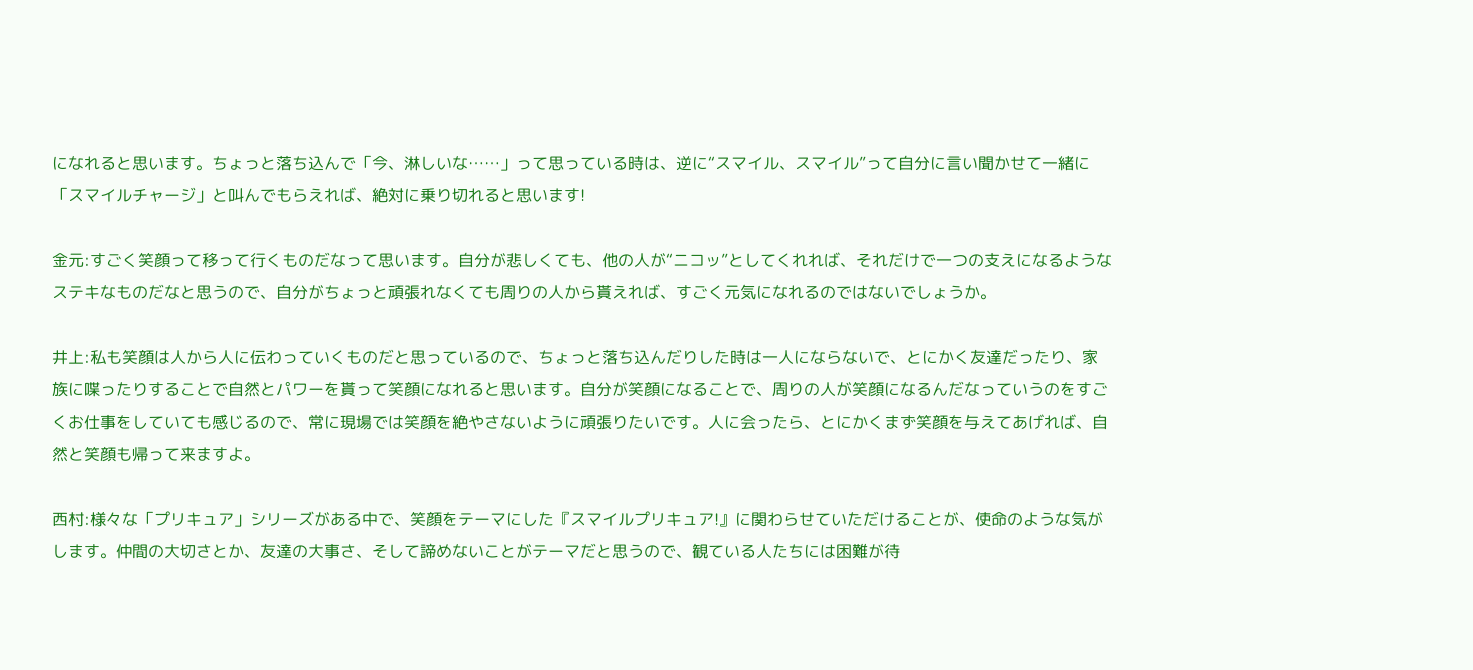になれると思います。ちょっと落ち込んで「今、淋しいな……」って思っている時は、逆に“スマイル、スマイル”って自分に言い聞かせて一緒に「スマイルチャージ」と叫んでもらえれば、絶対に乗り切れると思います!

金元:すごく笑顔って移って行くものだなって思います。自分が悲しくても、他の人が“ニコッ”としてくれれば、それだけで一つの支えになるようなステキなものだなと思うので、自分がちょっと頑張れなくても周りの人から貰えれば、すごく元気になれるのではないでしょうか。

井上:私も笑顔は人から人に伝わっていくものだと思っているので、ちょっと落ち込んだりした時は一人にならないで、とにかく友達だったり、家族に喋ったりすることで自然とパワーを貰って笑顔になれると思います。自分が笑顔になることで、周りの人が笑顔になるんだなっていうのをすごくお仕事をしていても感じるので、常に現場では笑顔を絶やさないように頑張りたいです。人に会ったら、とにかくまず笑顔を与えてあげれば、自然と笑顔も帰って来ますよ。

西村:様々な「プリキュア」シリーズがある中で、笑顔をテーマにした『スマイルプリキュア!』に関わらせていただけることが、使命のような気がします。仲間の大切さとか、友達の大事さ、そして諦めないことがテーマだと思うので、観ている人たちには困難が待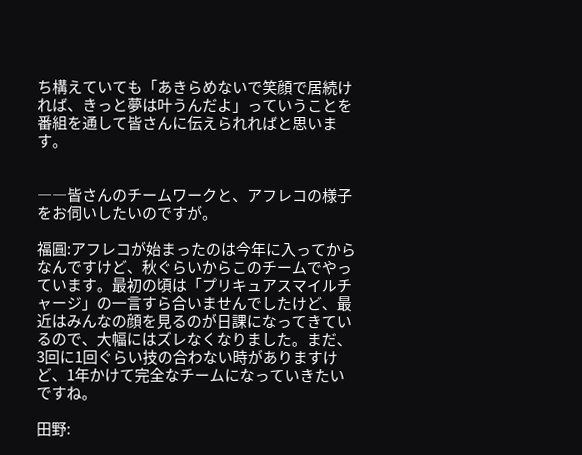ち構えていても「あきらめないで笑顔で居続ければ、きっと夢は叶うんだよ」っていうことを番組を通して皆さんに伝えられればと思います。


――皆さんのチームワークと、アフレコの様子をお伺いしたいのですが。

福圓:アフレコが始まったのは今年に入ってからなんですけど、秋ぐらいからこのチームでやっています。最初の頃は「プリキュアスマイルチャージ」の一言すら合いませんでしたけど、最近はみんなの顔を見るのが日課になってきているので、大幅にはズレなくなりました。まだ、3回に1回ぐらい技の合わない時がありますけど、1年かけて完全なチームになっていきたいですね。

田野: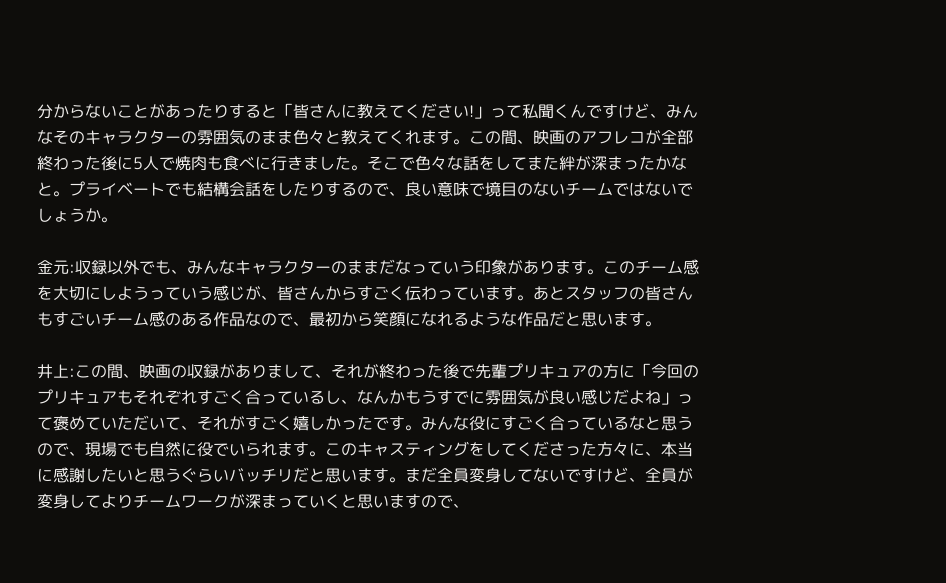分からないことがあったりすると「皆さんに教えてください!」って私聞くんですけど、みんなそのキャラクターの雰囲気のまま色々と教えてくれます。この間、映画のアフレコが全部終わった後に5人で焼肉も食べに行きました。そこで色々な話をしてまた絆が深まったかなと。プライベートでも結構会話をしたりするので、良い意味で境目のないチームではないでしょうか。

金元:収録以外でも、みんなキャラクターのままだなっていう印象があります。このチーム感を大切にしようっていう感じが、皆さんからすごく伝わっています。あとスタッフの皆さんもすごいチーム感のある作品なので、最初から笑顔になれるような作品だと思います。

井上:この間、映画の収録がありまして、それが終わった後で先輩プリキュアの方に「今回のプリキュアもそれぞれすごく合っているし、なんかもうすでに雰囲気が良い感じだよね」って褒めていただいて、それがすごく嬉しかったです。みんな役にすごく合っているなと思うので、現場でも自然に役でいられます。このキャスティングをしてくださった方々に、本当に感謝したいと思うぐらいバッチリだと思います。まだ全員変身してないですけど、全員が変身してよりチームワークが深まっていくと思いますので、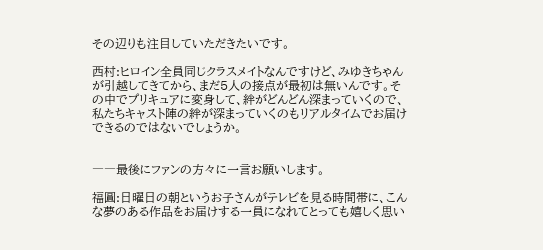その辺りも注目していただきたいです。

西村:ヒロイン全員同じクラスメイトなんですけど、みゆきちゃんが引越してきてから、まだ5人の接点が最初は無いんです。その中でプリキュアに変身して、絆がどんどん深まっていくので、私たちキャスト陣の絆が深まっていくのもリアルタイムでお届けできるのではないでしょうか。


――最後にファンの方々に一言お願いします。

福圓:日曜日の朝というお子さんがテレビを見る時間帯に、こんな夢のある作品をお届けする一員になれてとっても嬉しく思い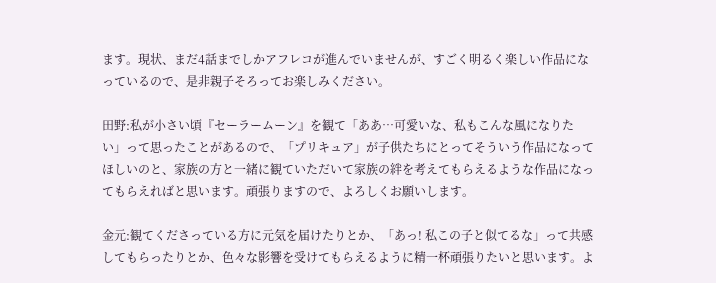ます。現状、まだ4話までしかアフレコが進んでいませんが、すごく明るく楽しい作品になっているので、是非親子そろってお楽しみください。

田野:私が小さい頃『セーラームーン』を観て「ああ…可愛いな、私もこんな風になりたい」って思ったことがあるので、「プリキュア」が子供たちにとってそういう作品になってほしいのと、家族の方と一緒に観ていただいて家族の絆を考えてもらえるような作品になってもらえればと思います。頑張りますので、よろしくお願いします。

金元:観てくださっている方に元気を届けたりとか、「あっ! 私この子と似てるな」って共感してもらったりとか、色々な影響を受けてもらえるように精一杯頑張りたいと思います。よ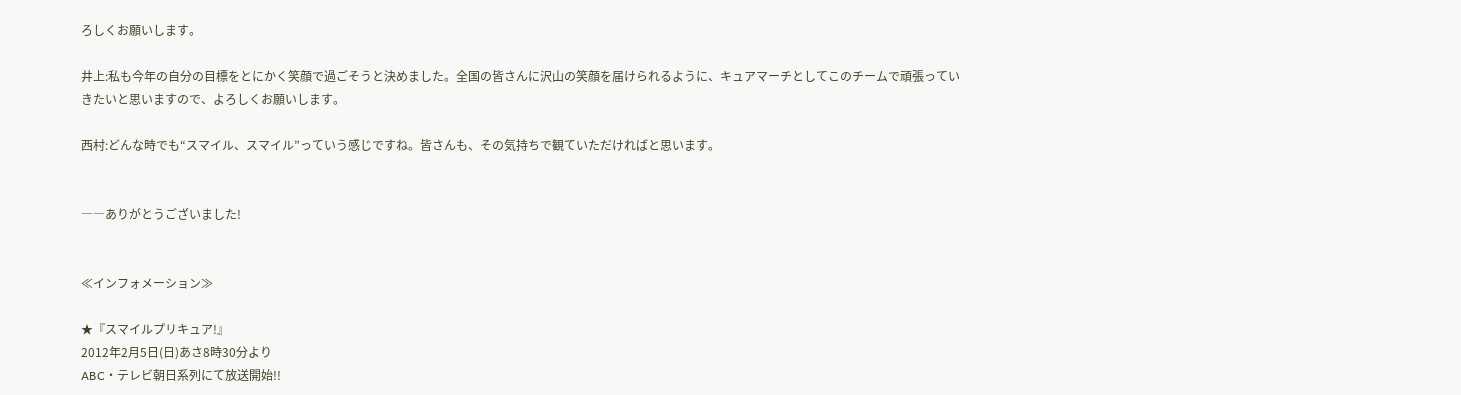ろしくお願いします。

井上:私も今年の自分の目標をとにかく笑顔で過ごそうと決めました。全国の皆さんに沢山の笑顔を届けられるように、キュアマーチとしてこのチームで頑張っていきたいと思いますので、よろしくお願いします。

西村:どんな時でも“スマイル、スマイル”っていう感じですね。皆さんも、その気持ちで観ていただければと思います。


――ありがとうございました!


≪インフォメーション≫

★『スマイルプリキュア!』
2012年2月5日(日)あさ8時30分より
ABC・テレビ朝日系列にて放送開始!!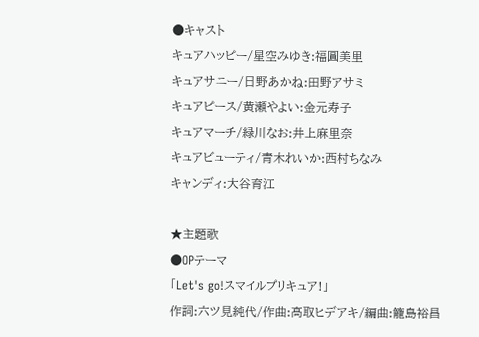●キャスト
キュアハッピー/星空みゆき:福圓美里
キュアサニー/日野あかね:田野アサミ
キュアピース/黄瀬やよい:金元寿子
キュアマーチ/緑川なお:井上麻里奈
キュアビューティ/青木れいか:西村ちなみ
キャンディ:大谷育江

★主題歌
●OPテーマ
「Let's go!スマイルプリキュア!」
作詞:六ツ見純代/作曲:高取ヒデアキ/編曲:籠島裕昌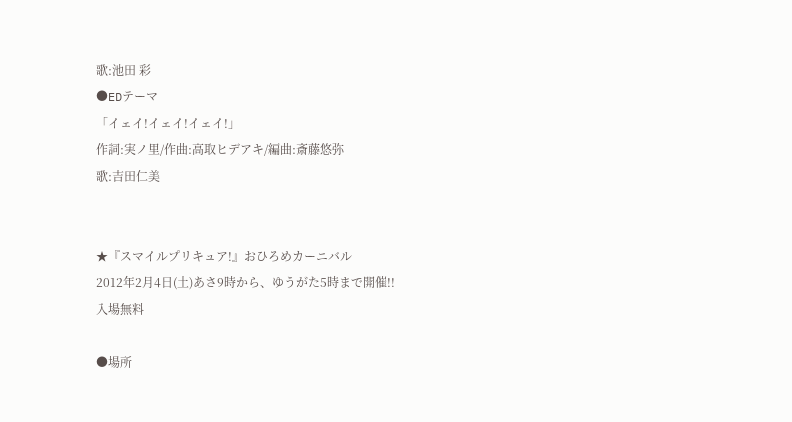歌:池田 彩
●EDテーマ
「イェイ!イェイ!イェイ!」
作詞:実ノ里/作曲:高取ヒデアキ/編曲:斎藤悠弥
歌:吉田仁美


★『スマイルプリキュア!』おひろめカーニバル
2012年2月4日(土)あさ9時から、ゆうがた5時まで開催!!
入場無料

●場所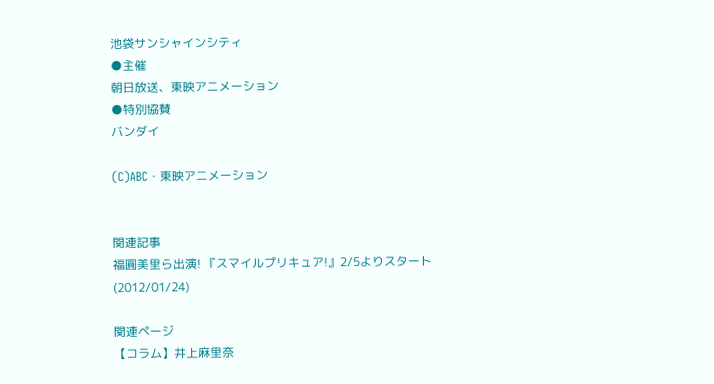池袋サンシャインシティ
●主催
朝日放送、東映アニメーション
●特別協賛
バンダイ

(C)ABC・東映アニメーション


関連記事
福圓美里ら出演! 『スマイルプリキュア!』2/5よりスタート(2012/01/24)

関連ページ
【コラム】井上麻里奈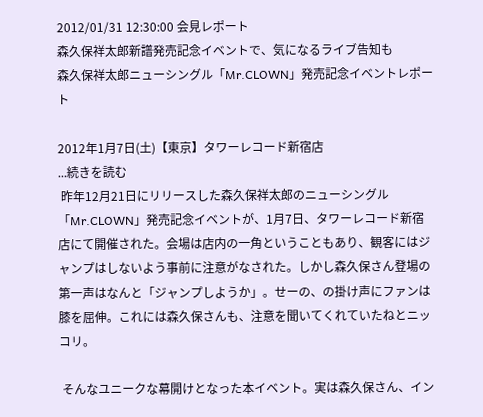2012/01/31 12:30:00 会見レポート
森久保祥太郎新譜発売記念イベントで、気になるライブ告知も
森久保祥太郎ニューシングル「Mr.CLOWN」発売記念イベントレポート

2012年1月7日(土)【東京】タワーレコード新宿店
...続きを読む
 昨年12月21日にリリースした森久保祥太郎のニューシングル「Mr.CLOWN」発売記念イベントが、1月7日、タワーレコード新宿店にて開催された。会場は店内の一角ということもあり、観客にはジャンプはしないよう事前に注意がなされた。しかし森久保さん登場の第一声はなんと「ジャンプしようか」。せーの、の掛け声にファンは膝を屈伸。これには森久保さんも、注意を聞いてくれていたねとニッコリ。

 そんなユニークな幕開けとなった本イベント。実は森久保さん、イン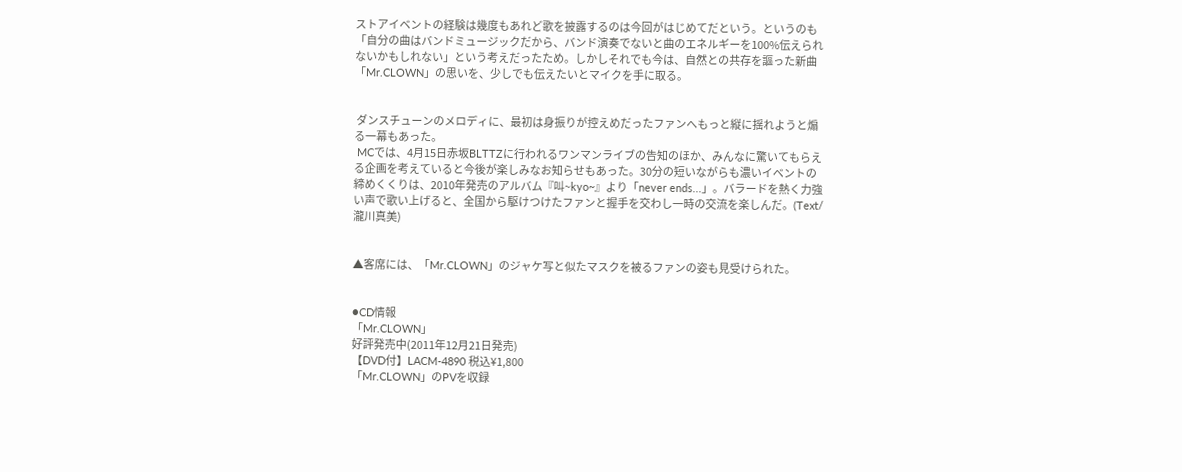ストアイベントの経験は幾度もあれど歌を披露するのは今回がはじめてだという。というのも「自分の曲はバンドミュージックだから、バンド演奏でないと曲のエネルギーを100%伝えられないかもしれない」という考えだったため。しかしそれでも今は、自然との共存を謳った新曲「Mr.CLOWN」の思いを、少しでも伝えたいとマイクを手に取る。


 ダンスチューンのメロディに、最初は身振りが控えめだったファンへもっと縦に揺れようと煽る一幕もあった。
 MCでは、4月15日赤坂BLTTZに行われるワンマンライブの告知のほか、みんなに驚いてもらえる企画を考えていると今後が楽しみなお知らせもあった。30分の短いながらも濃いイベントの締めくくりは、2010年発売のアルバム『叫~kyo~』より「never ends...」。バラードを熱く力強い声で歌い上げると、全国から駆けつけたファンと握手を交わし一時の交流を楽しんだ。(Text/瀧川真美)


▲客席には、「Mr.CLOWN」のジャケ写と似たマスクを被るファンの姿も見受けられた。


●CD情報
「Mr.CLOWN」
好評発売中(2011年12月21日発売)
【DVD付】LACM-4890 税込¥1,800
「Mr.CLOWN」のPVを収録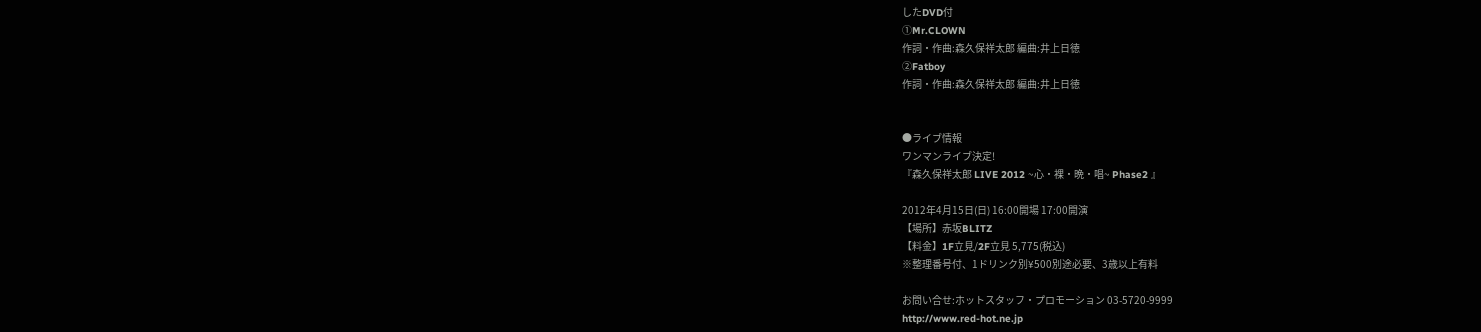したDVD付
①Mr.CLOWN
作詞・作曲:森久保祥太郎 編曲:井上日徳
②Fatboy
作詞・作曲:森久保祥太郎 編曲:井上日徳


●ライブ情報
ワンマンライブ決定!
『森久保祥太郎 LIVE 2012 ~心・裸・晩・唱~ Phase2 』

2012年4月15日(日) 16:00開場 17:00開演
【場所】赤坂BLITZ
【料金】1F立見/2F立見 5,775(税込)
※整理番号付、1ドリンク別¥500別途必要、3歳以上有料

お問い合せ:ホットスタッフ・プロモーション 03-5720-9999
http://www.red-hot.ne.jp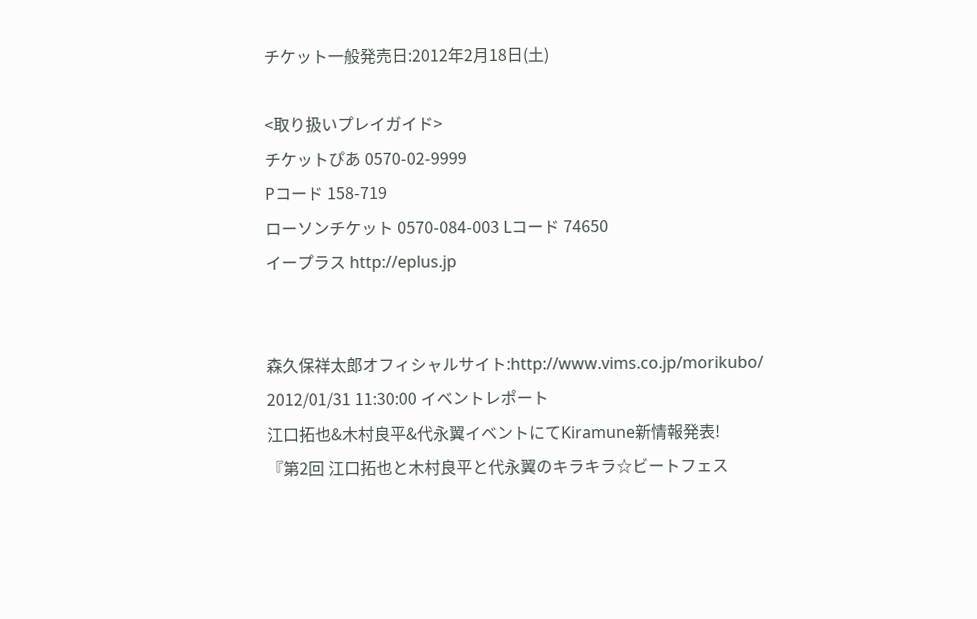チケット一般発売日:2012年2月18日(土)

<取り扱いプレイガイド>
チケットぴあ 0570-02-9999
Pコード 158-719
ローソンチケット 0570-084-003 Lコード 74650
イープラス http://eplus.jp


森久保祥太郎オフィシャルサイト:http://www.vims.co.jp/morikubo/
2012/01/31 11:30:00 イベントレポート
江口拓也&木村良平&代永翼イベントにてKiramune新情報発表!
『第2回 江口拓也と木村良平と代永翼のキラキラ☆ビートフェス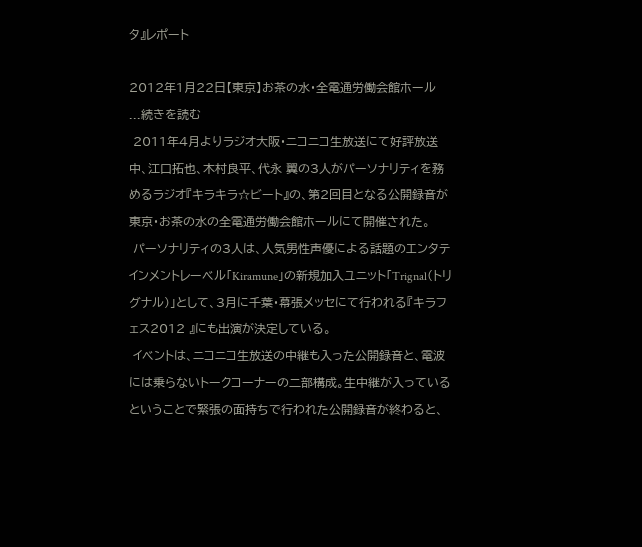タ』レポート

2012年1月22日【東京】お茶の水・全電通労働会館ホール
...続きを読む
 2011年4月よりラジオ大阪・ニコニコ生放送にて好評放送中、江口拓也、木村良平、代永 翼の3人がパーソナリティを務めるラジオ『キラキラ☆ビート』の、第2回目となる公開録音が東京・お茶の水の全電通労働会館ホールにて開催された。
 パーソナリティの3人は、人気男性声優による話題のエンタテインメントレーベル「Kiramune」の新規加入ユニット「Trignal(トリグナル)」として、3月に千葉・幕張メッセにて行われる『キラフェス2012 』にも出演が決定している。
 イベントは、ニコニコ生放送の中継も入った公開録音と、電波には乗らないトークコーナーの二部構成。生中継が入っているということで緊張の面持ちで行われた公開録音が終わると、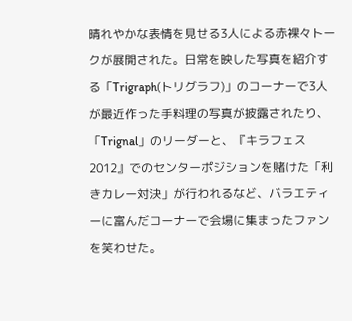晴れやかな表情を見せる3人による赤裸々トークが展開された。日常を映した写真を紹介する「Trigraph(トリグラフ)」のコーナーで3人が最近作った手料理の写真が披露されたり、「Trignal」のリーダーと、『キラフェス2012』でのセンターポジションを賭けた「利きカレー対決」が行われるなど、バラエティーに富んだコーナーで会場に集まったファンを笑わせた。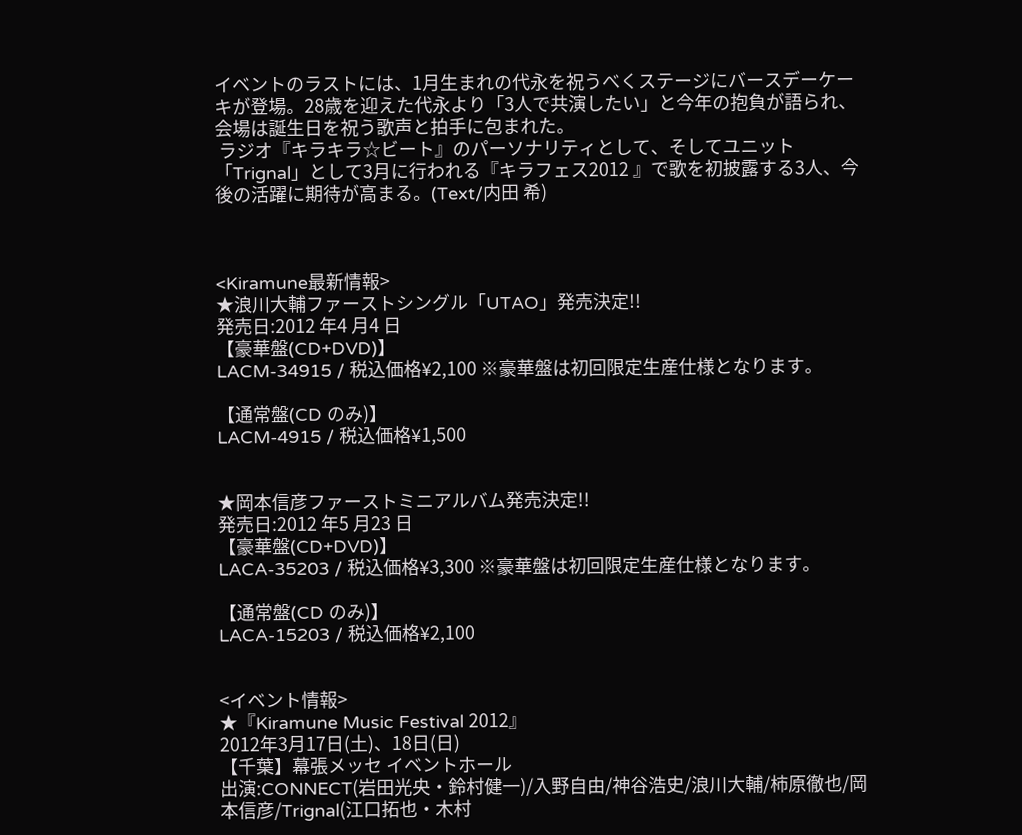イベントのラストには、1月生まれの代永を祝うべくステージにバースデーケーキが登場。28歳を迎えた代永より「3人で共演したい」と今年の抱負が語られ、会場は誕生日を祝う歌声と拍手に包まれた。
 ラジオ『キラキラ☆ビート』のパーソナリティとして、そしてユニット「Trignal」として3月に行われる『キラフェス2012 』で歌を初披露する3人、今後の活躍に期待が高まる。(Text/内田 希)



<Kiramune最新情報>
★浪川大輔ファーストシングル「UTAO」発売決定!!
発売日:2012 年4 月4 日
【豪華盤(CD+DVD)】
LACM-34915 / 税込価格¥2,100 ※豪華盤は初回限定生産仕様となります。

【通常盤(CD のみ)】
LACM-4915 / 税込価格¥1,500


★岡本信彦ファーストミニアルバム発売決定!!
発売日:2012 年5 月23 日
【豪華盤(CD+DVD)】
LACA-35203 / 税込価格¥3,300 ※豪華盤は初回限定生産仕様となります。

【通常盤(CD のみ)】
LACA-15203 / 税込価格¥2,100


<イベント情報>
★『Kiramune Music Festival 2012』
2012年3月17日(土)、18日(日)
【千葉】幕張メッセ イベントホール
出演:CONNECT(岩田光央・鈴村健一)/入野自由/神谷浩史/浪川大輔/柿原徹也/岡本信彦/Trignal(江口拓也・木村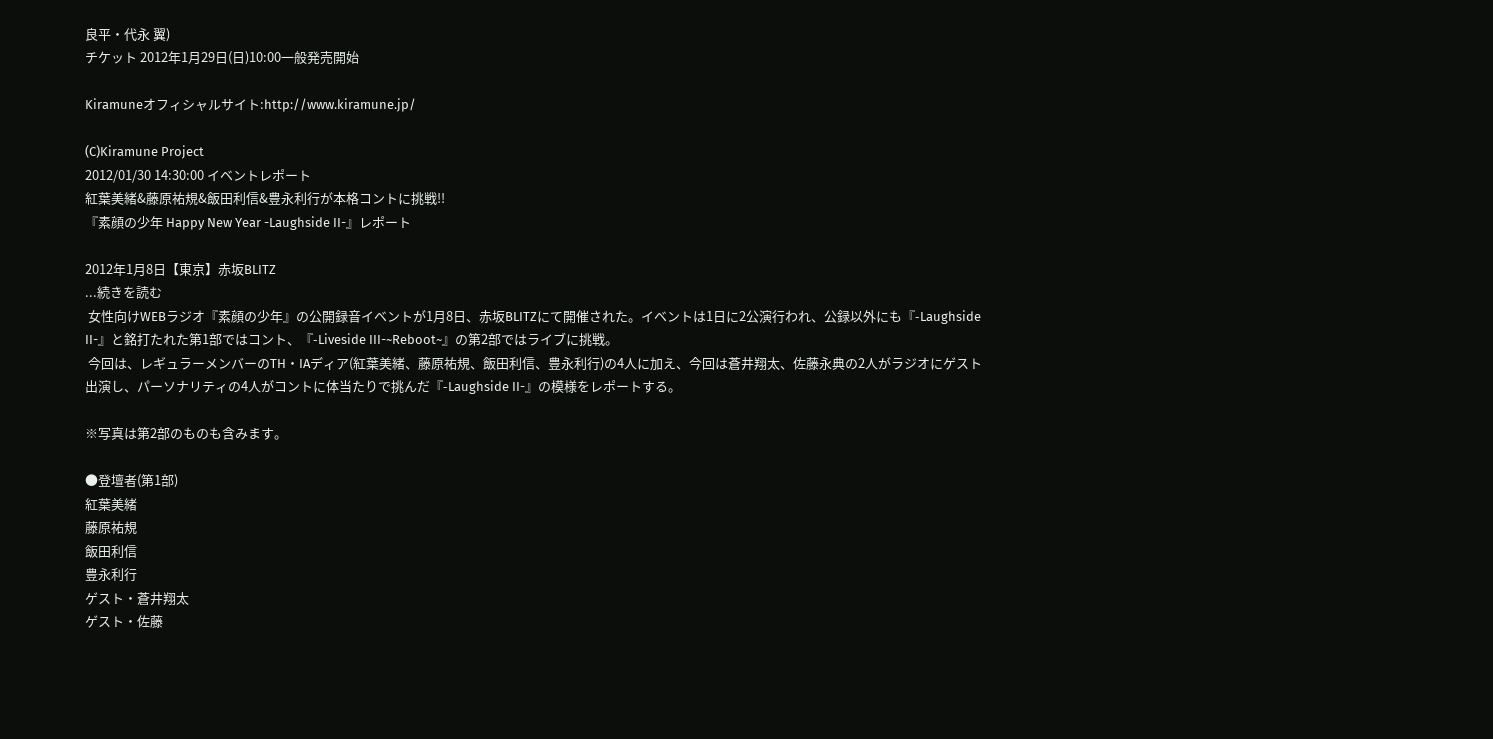良平・代永 翼)
チケット 2012年1月29日(日)10:00一般発売開始

Kiramuneオフィシャルサイト:http://www.kiramune.jp/

(C)Kiramune Project
2012/01/30 14:30:00 イベントレポート
紅葉美緒&藤原祐規&飯田利信&豊永利行が本格コントに挑戦!!
『素顔の少年 Happy New Year -Laughside II-』レポート

2012年1月8日【東京】赤坂BLITZ
...続きを読む
 女性向けWEBラジオ『素顔の少年』の公開録音イベントが1月8日、赤坂BLITZにて開催された。イベントは1日に2公演行われ、公録以外にも『-Laughside II-』と銘打たれた第1部ではコント、『-Liveside III-~Reboot~』の第2部ではライブに挑戦。
 今回は、レギュラーメンバーのTH・IAディア(紅葉美緒、藤原祐規、飯田利信、豊永利行)の4人に加え、今回は蒼井翔太、佐藤永典の2人がラジオにゲスト出演し、パーソナリティの4人がコントに体当たりで挑んだ『-Laughside II-』の模様をレポートする。

※写真は第2部のものも含みます。

●登壇者(第1部)
紅葉美緒
藤原祐規
飯田利信
豊永利行
ゲスト・蒼井翔太
ゲスト・佐藤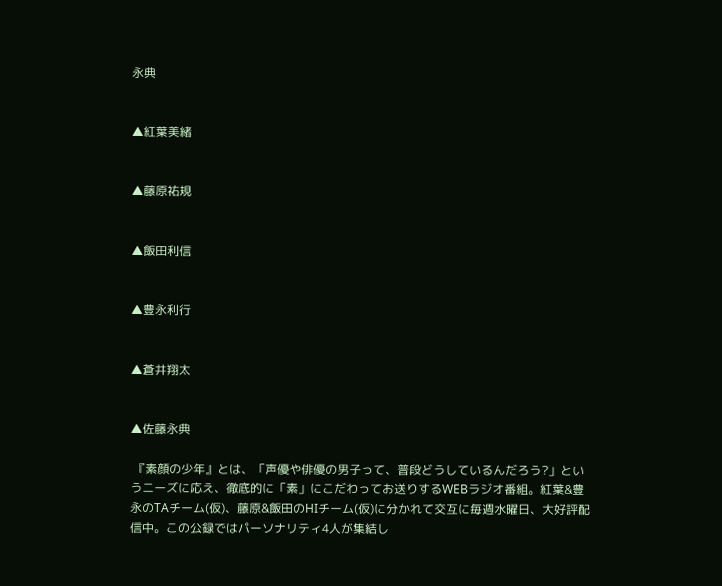永典


▲紅葉美緒


▲藤原祐規


▲飯田利信


▲豊永利行


▲蒼井翔太


▲佐藤永典

 『素顔の少年』とは、「声優や俳優の男子って、普段どうしているんだろう?」というニーズに応え、徹底的に「素」にこだわってお送りするWEBラジオ番組。紅葉&豊永のTAチーム(仮)、藤原&飯田のHIチーム(仮)に分かれて交互に毎週水曜日、大好評配信中。この公録ではパーソナリティ4人が集結し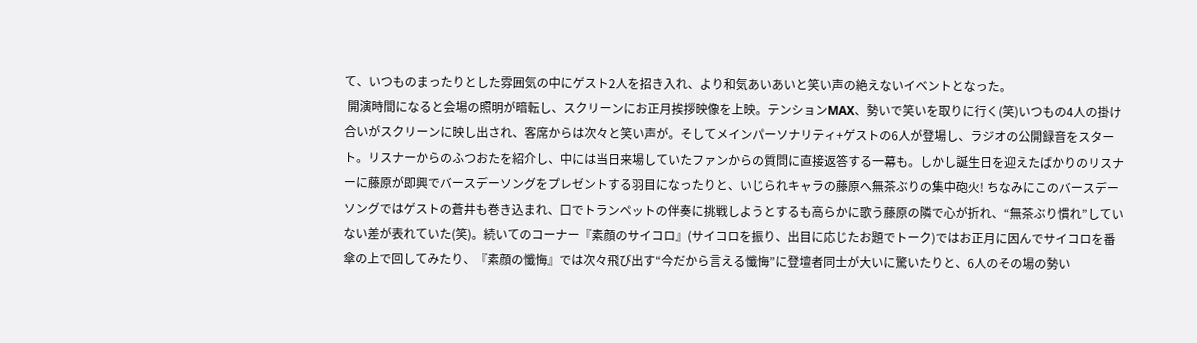て、いつものまったりとした雰囲気の中にゲスト2人を招き入れ、より和気あいあいと笑い声の絶えないイベントとなった。
 開演時間になると会場の照明が暗転し、スクリーンにお正月挨拶映像を上映。テンションMAX、勢いで笑いを取りに行く(笑)いつもの4人の掛け合いがスクリーンに映し出され、客席からは次々と笑い声が。そしてメインパーソナリティ+ゲストの6人が登場し、ラジオの公開録音をスタート。リスナーからのふつおたを紹介し、中には当日来場していたファンからの質問に直接返答する一幕も。しかし誕生日を迎えたばかりのリスナーに藤原が即興でバースデーソングをプレゼントする羽目になったりと、いじられキャラの藤原へ無茶ぶりの集中砲火! ちなみにこのバースデーソングではゲストの蒼井も巻き込まれ、口でトランペットの伴奏に挑戦しようとするも高らかに歌う藤原の隣で心が折れ、“無茶ぶり慣れ”していない差が表れていた(笑)。続いてのコーナー『素顔のサイコロ』(サイコロを振り、出目に応じたお題でトーク)ではお正月に因んでサイコロを番傘の上で回してみたり、『素顔の懺悔』では次々飛び出す“今だから言える懺悔”に登壇者同士が大いに驚いたりと、6人のその場の勢い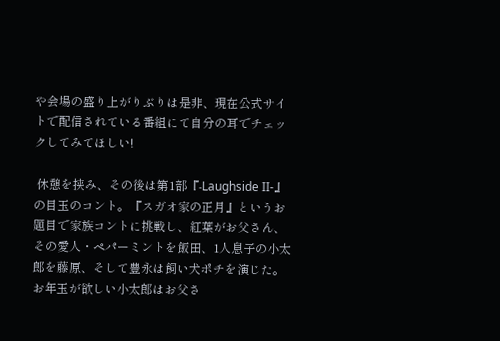や会場の盛り上がりぶりは是非、現在公式サイトで配信されている番組にて自分の耳でチェックしてみてほしい!

 休憩を挟み、その後は第1部『-Laughside II-』の目玉のコント。『スガオ家の正月』というお題目で家族コントに挑戦し、紅葉がお父さん、その愛人・ペパーミントを飯田、1人息子の小太郎を藤原、そして豊永は飼い犬ポチを演じた。お年玉が欲しい小太郎はお父さ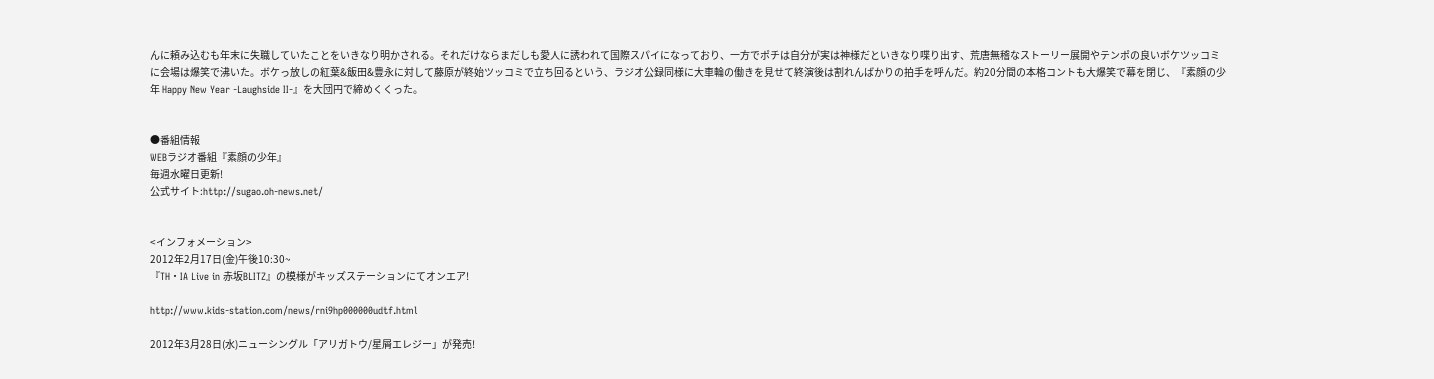んに頼み込むも年末に失職していたことをいきなり明かされる。それだけならまだしも愛人に誘われて国際スパイになっており、一方でポチは自分が実は神様だといきなり喋り出す、荒唐無稽なストーリー展開やテンポの良いボケツッコミに会場は爆笑で沸いた。ボケっ放しの紅葉&飯田&豊永に対して藤原が終始ツッコミで立ち回るという、ラジオ公録同様に大車輪の働きを見せて終演後は割れんばかりの拍手を呼んだ。約20分間の本格コントも大爆笑で幕を閉じ、『素顔の少年 Happy New Year -Laughside II-』を大団円で締めくくった。


●番組情報
WEBラジオ番組『素顔の少年』
毎週水曜日更新!
公式サイト:http://sugao.oh-news.net/


<インフォメーション>
2012年2月17日(金)午後10:30~
『TH・IA Live in 赤坂BLITZ』の模様がキッズステーションにてオンエア!

http://www.kids-station.com/news/rni9hp000000udtf.html

2012年3月28日(水)ニューシングル「アリガトウ/星屑エレジー」が発売!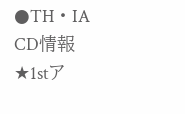●TH・IA CD情報
★1stア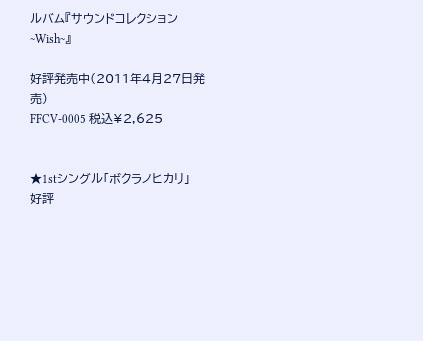ルバム『サウンドコレクション~Wish~』

好評発売中(2011年4月27日発売)
FFCV-0005 税込¥2,625


★1stシングル「ボクラノヒカリ」
好評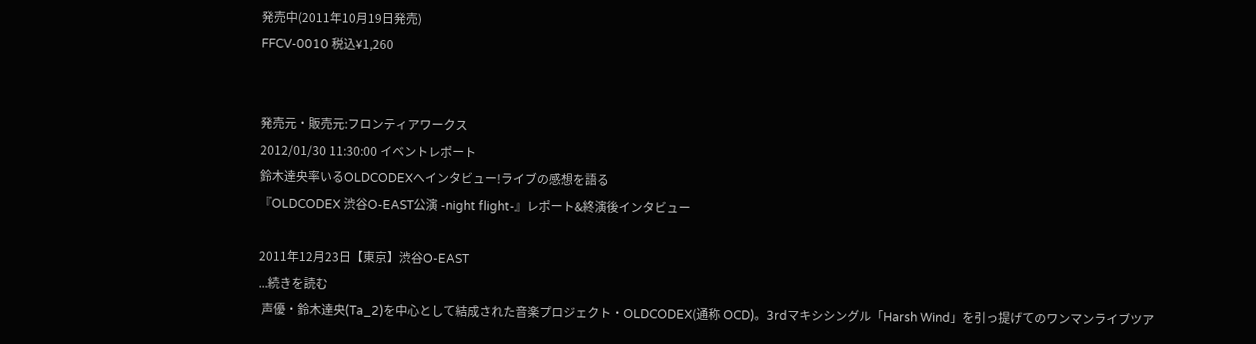発売中(2011年10月19日発売)
FFCV-0010 税込¥1,260


発売元・販売元:フロンティアワークス
2012/01/30 11:30:00 イベントレポート
鈴木達央率いるOLDCODEXへインタビュー!ライブの感想を語る
『OLDCODEX 渋谷O-EAST公演 -night flight-』レポート&終演後インタビュー

2011年12月23日【東京】渋谷O-EAST
...続きを読む
 声優・鈴木達央(Ta_2)を中心として結成された音楽プロジェクト・OLDCODEX(通称 OCD)。3rdマキシシングル「Harsh Wind」を引っ提げてのワンマンライブツア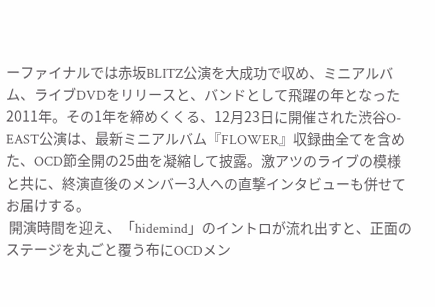ーファイナルでは赤坂BLITZ公演を大成功で収め、ミニアルバム、ライブDVDをリリースと、バンドとして飛躍の年となった2011年。その1年を締めくくる、12月23日に開催された渋谷O-EAST公演は、最新ミニアルバム『FLOWER』収録曲全てを含めた、OCD節全開の25曲を凝縮して披露。激アツのライブの模様と共に、終演直後のメンバー3人への直撃インタビューも併せてお届けする。
 開演時間を迎え、「hidemind」のイントロが流れ出すと、正面のステージを丸ごと覆う布にOCDメン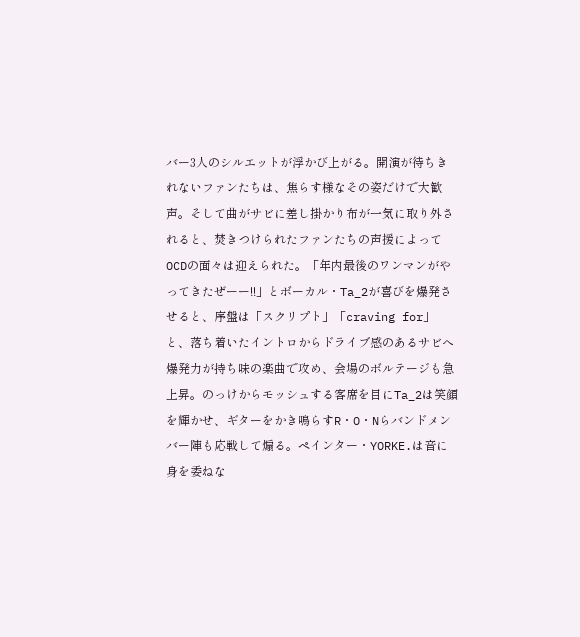バー3人のシルエットが浮かび上がる。開演が待ちきれないファンたちは、焦らす様なその姿だけで大歓声。そして曲がサビに差し掛かり布が一気に取り外されると、焚きつけられたファンたちの声援によってOCDの面々は迎えられた。「年内最後のワンマンがやってきたぜーー!!」とボーカル・Ta_2が喜びを爆発させると、序盤は「スクリプト」「craving for」と、落ち着いたイントロからドライブ感のあるサビへ爆発力が持ち味の楽曲で攻め、会場のボルテージも急上昇。のっけからモッシュする客席を目にTa_2は笑顔を輝かせ、ギターをかき鳴らすR・O・Nらバンドメンバー陣も応戦して煽る。ペインター・YORKE.は音に身を委ねな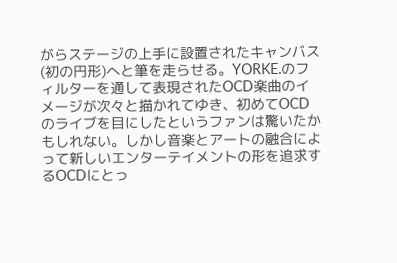がらステージの上手に設置されたキャンバス(初の円形)へと筆を走らせる。YORKE.のフィルターを通して表現されたOCD楽曲のイメージが次々と描かれてゆき、初めてOCDのライブを目にしたというファンは驚いたかもしれない。しかし音楽とアートの融合によって新しいエンターテイメントの形を追求するOCDにとっ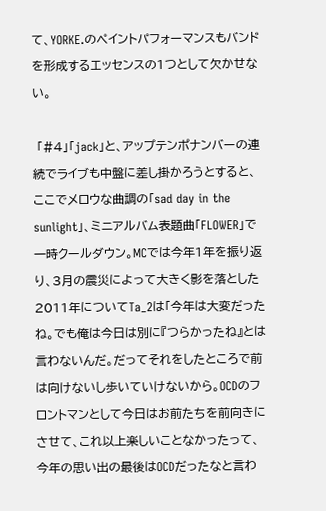て、YORKE.のペイントパフォーマンスもバンドを形成するエッセンスの1つとして欠かせない。

 「#4」「jack」と、アップテンポナンバーの連続でライブも中盤に差し掛かろうとすると、ここでメロウな曲調の「sad day in the sunlight」、ミニアルバム表題曲「FLOWER」で一時クールダウン。MCでは今年1年を振り返り、3月の震災によって大きく影を落とした2011年についてTa_2は「今年は大変だったね。でも俺は今日は別に『つらかったね』とは言わないんだ。だってそれをしたところで前は向けないし歩いていけないから。OCDのフロントマンとして今日はお前たちを前向きにさせて、これ以上楽しいことなかったって、今年の思い出の最後はOCDだったなと言わ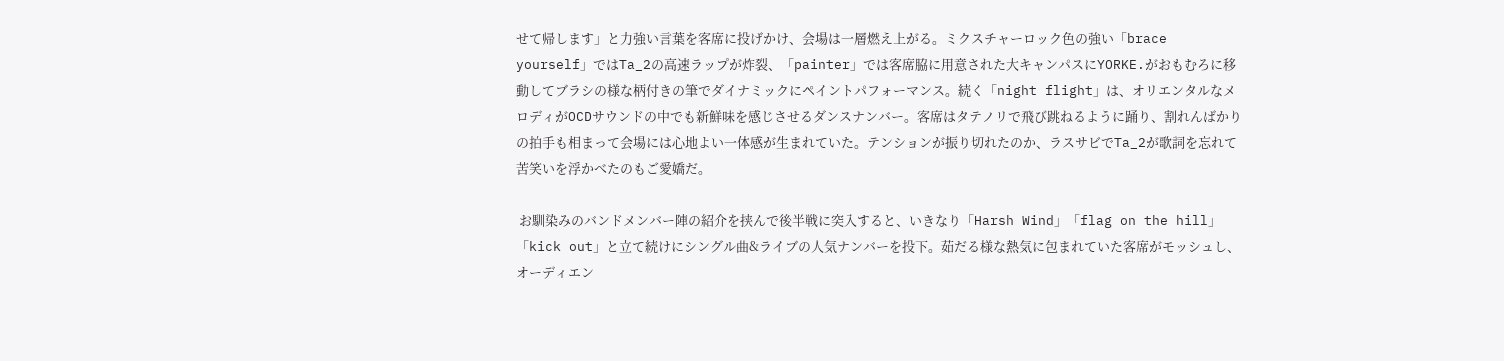せて帰します」と力強い言葉を客席に投げかけ、会場は一層燃え上がる。ミクスチャーロック色の強い「brace yourself」ではTa_2の高速ラップが炸裂、「painter」では客席脇に用意された大キャンパスにYORKE.がおもむろに移動してブラシの様な柄付きの筆でダイナミックにペイントパフォーマンス。続く「night flight」は、オリエンタルなメロディがOCDサウンドの中でも新鮮味を感じさせるダンスナンバー。客席はタテノリで飛び跳ねるように踊り、割れんばかりの拍手も相まって会場には心地よい一体感が生まれていた。テンションが振り切れたのか、ラスサビでTa_2が歌詞を忘れて苦笑いを浮かべたのもご愛嬌だ。

 お馴染みのバンドメンバー陣の紹介を挟んで後半戦に突入すると、いきなり「Harsh Wind」「flag on the hill」「kick out」と立て続けにシングル曲&ライブの人気ナンバーを投下。茹だる様な熱気に包まれていた客席がモッシュし、オーディエン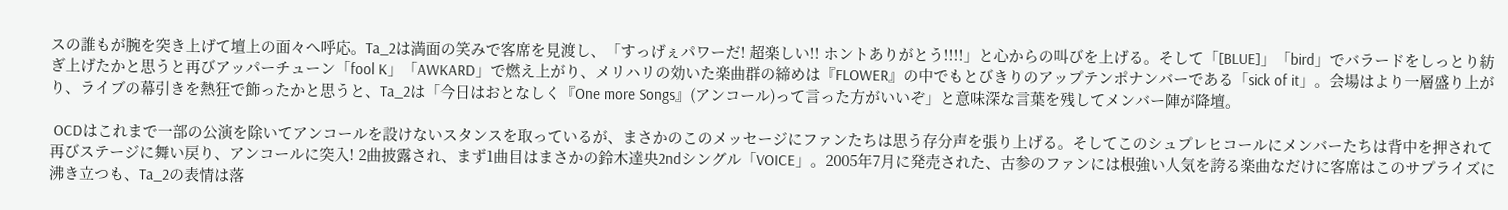スの誰もが腕を突き上げて壇上の面々へ呼応。Ta_2は満面の笑みで客席を見渡し、「すっげぇパワーだ! 超楽しい!! ホントありがとう!!!!」と心からの叫びを上げる。そして「[BLUE]」「bird」でバラードをしっとり紡ぎ上げたかと思うと再びアッパーチューン「fool K」「AWKARD」で燃え上がり、メリハリの効いた楽曲群の締めは『FLOWER』の中でもとびきりのアップテンポナンバーである「sick of it」。会場はより一層盛り上がり、ライブの幕引きを熱狂で飾ったかと思うと、Ta_2は「今日はおとなしく『One more Songs』(アンコール)って言った方がいいぞ」と意味深な言葉を残してメンバー陣が降壇。

 OCDはこれまで一部の公演を除いてアンコールを設けないスタンスを取っているが、まさかのこのメッセージにファンたちは思う存分声を張り上げる。そしてこのシュプレヒコールにメンバーたちは背中を押されて再びステージに舞い戻り、アンコールに突入! 2曲披露され、まず1曲目はまさかの鈴木達央2ndシングル「VOICE」。2005年7月に発売された、古参のファンには根強い人気を誇る楽曲なだけに客席はこのサプライズに沸き立つも、Ta_2の表情は落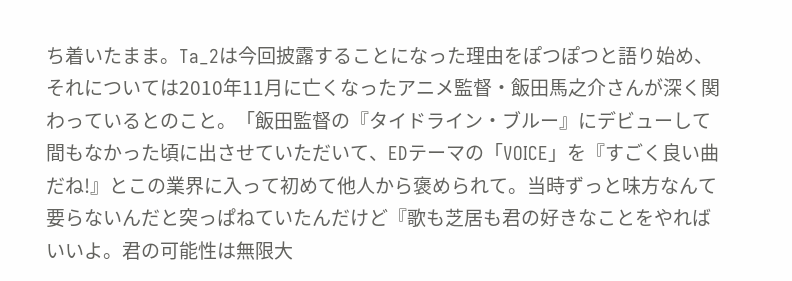ち着いたまま。Ta_2は今回披露することになった理由をぽつぽつと語り始め、それについては2010年11月に亡くなったアニメ監督・飯田馬之介さんが深く関わっているとのこと。「飯田監督の『タイドライン・ブルー』にデビューして間もなかった頃に出させていただいて、EDテーマの「VOICE」を『すごく良い曲だね!』とこの業界に入って初めて他人から褒められて。当時ずっと味方なんて要らないんだと突っぱねていたんだけど『歌も芝居も君の好きなことをやればいいよ。君の可能性は無限大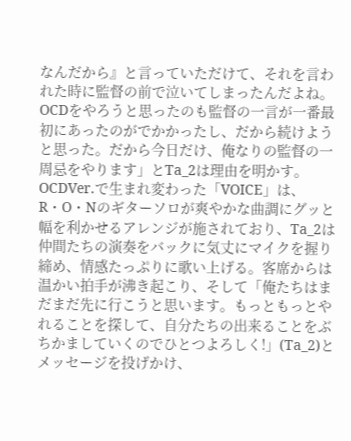なんだから』と言っていただけて、それを言われた時に監督の前で泣いてしまったんだよね。OCDをやろうと思ったのも監督の一言が一番最初にあったのがでかかったし、だから続けようと思った。だから今日だけ、俺なりの監督の一周忌をやります」とTa_2は理由を明かす。OCDVer.で生まれ変わった「VOICE」は、R・O・Nのギターソロが爽やかな曲調にグッと幅を利かせるアレンジが施されており、Ta_2は仲間たちの演奏をバックに気丈にマイクを握り締め、情感たっぷりに歌い上げる。客席からは温かい拍手が沸き起こり、そして「俺たちはまだまだ先に行こうと思います。もっともっとやれることを探して、自分たちの出来ることをぶちかましていくのでひとつよろしく!」(Ta_2)とメッセージを投げかけ、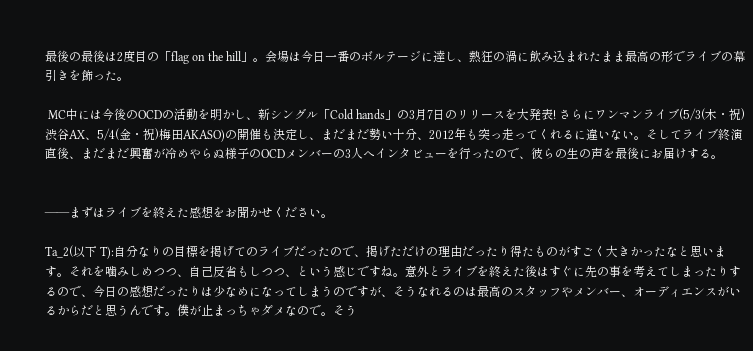最後の最後は2度目の「flag on the hill」。会場は今日一番のボルテージに達し、熱狂の渦に飲み込まれたまま最高の形でライブの幕引きを飾った。

 MC中には今後のOCDの活動を明かし、新シングル「Cold hands」の3月7日のリリースを大発表! さらにワンマンライブ(5/3(木・祝)渋谷AX、5/4(金・祝)梅田AKASO)の開催も決定し、まだまだ勢い十分、2012年も突っ走ってくれるに違いない。そしてライブ終演直後、まだまだ興奮が冷めやらぬ様子のOCDメンバーの3人へインタビューを行ったので、彼らの生の声を最後にお届けする。


――まずはライブを終えた感想をお聞かせください。

Ta_2(以下 T):自分なりの目標を掲げてのライブだったので、掲げただけの理由だったり得たものがすごく大きかったなと思います。それを噛みしめつつ、自己反省もしつつ、という感じですね。意外とライブを終えた後はすぐに先の事を考えてしまったりするので、今日の感想だったりは少なめになってしまうのですが、そうなれるのは最高のスタッフやメンバー、オーディエンスがいるからだと思うんです。僕が止まっちゃダメなので。そう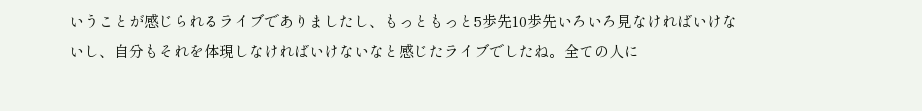いうことが感じられるライブでありましたし、もっともっと5歩先10歩先いろいろ見なければいけないし、自分もそれを体現しなければいけないなと感じたライブでしたね。全ての人に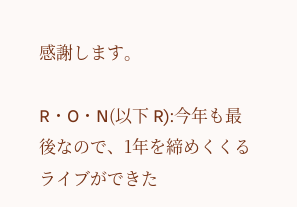感謝します。

R・O・N(以下 R):今年も最後なので、1年を締めくくるライブができた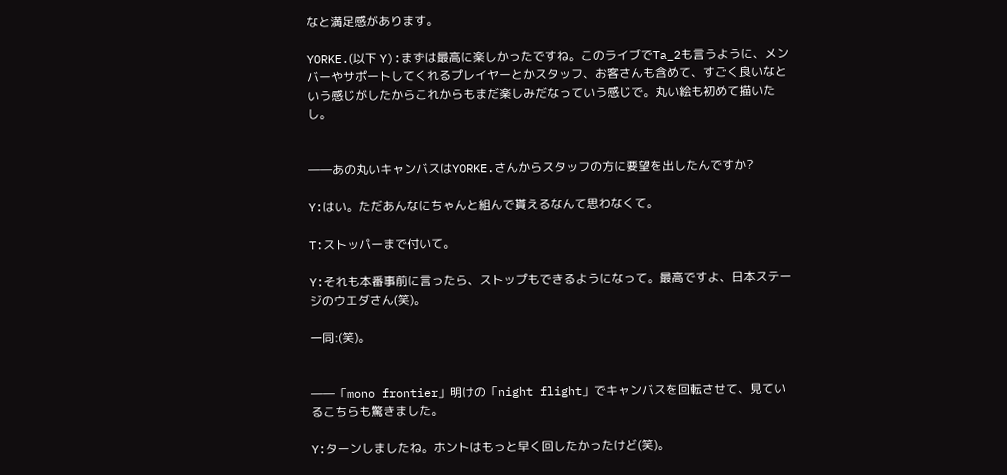なと満足感があります。

YORKE.(以下 Y):まずは最高に楽しかったですね。このライブでTa_2も言うように、メンバーやサポートしてくれるプレイヤーとかスタッフ、お客さんも含めて、すごく良いなという感じがしたからこれからもまだ楽しみだなっていう感じで。丸い絵も初めて描いたし。


――あの丸いキャンバスはYORKE.さんからスタッフの方に要望を出したんですか?

Y:はい。ただあんなにちゃんと組んで貰えるなんて思わなくて。

T:ストッパーまで付いて。

Y:それも本番事前に言ったら、ストップもできるようになって。最高ですよ、日本ステージのウエダさん(笑)。

一同:(笑)。


――「mono frontier」明けの「night flight」でキャンバスを回転させて、見ているこちらも驚きました。

Y:ターンしましたね。ホントはもっと早く回したかったけど(笑)。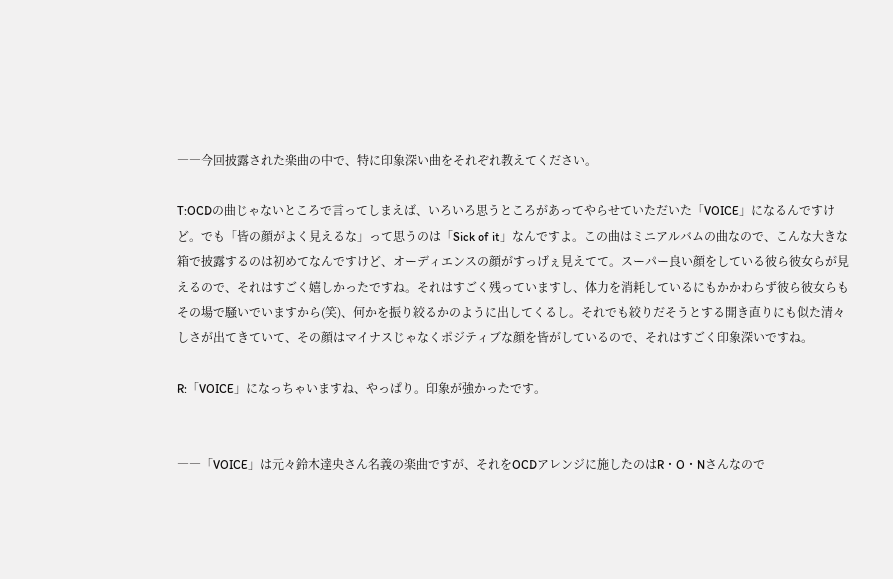――今回披露された楽曲の中で、特に印象深い曲をそれぞれ教えてください。

T:OCDの曲じゃないところで言ってしまえば、いろいろ思うところがあってやらせていただいた「VOICE」になるんですけど。でも「皆の顔がよく見えるな」って思うのは「Sick of it」なんですよ。この曲はミニアルバムの曲なので、こんな大きな箱で披露するのは初めてなんですけど、オーディエンスの顔がすっげぇ見えてて。スーパー良い顔をしている彼ら彼女らが見えるので、それはすごく嬉しかったですね。それはすごく残っていますし、体力を消耗しているにもかかわらず彼ら彼女らもその場で騒いでいますから(笑)、何かを振り絞るかのように出してくるし。それでも絞りだそうとする開き直りにも似た清々しさが出てきていて、その顔はマイナスじゃなくポジティブな顔を皆がしているので、それはすごく印象深いですね。

R:「VOICE」になっちゃいますね、やっぱり。印象が強かったです。


――「VOICE」は元々鈴木達央さん名義の楽曲ですが、それをOCDアレンジに施したのはR・O・Nさんなので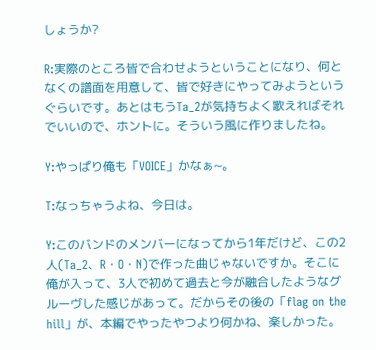しょうか?

R:実際のところ皆で合わせようということになり、何となくの譜面を用意して、皆で好きにやってみようというぐらいです。あとはもうTa_2が気持ちよく歌えればそれでいいので、ホントに。そういう風に作りましたね。

Y:やっぱり俺も「VOICE」かなぁ~。

T:なっちゃうよね、今日は。

Y:このバンドのメンバーになってから1年だけど、この2人(Ta_2、R・O・N)で作った曲じゃないですか。そこに俺が入って、3人で初めて過去と今が融合したようなグルーヴした感じがあって。だからその後の「flag on the hill」が、本編でやったやつより何かね、楽しかった。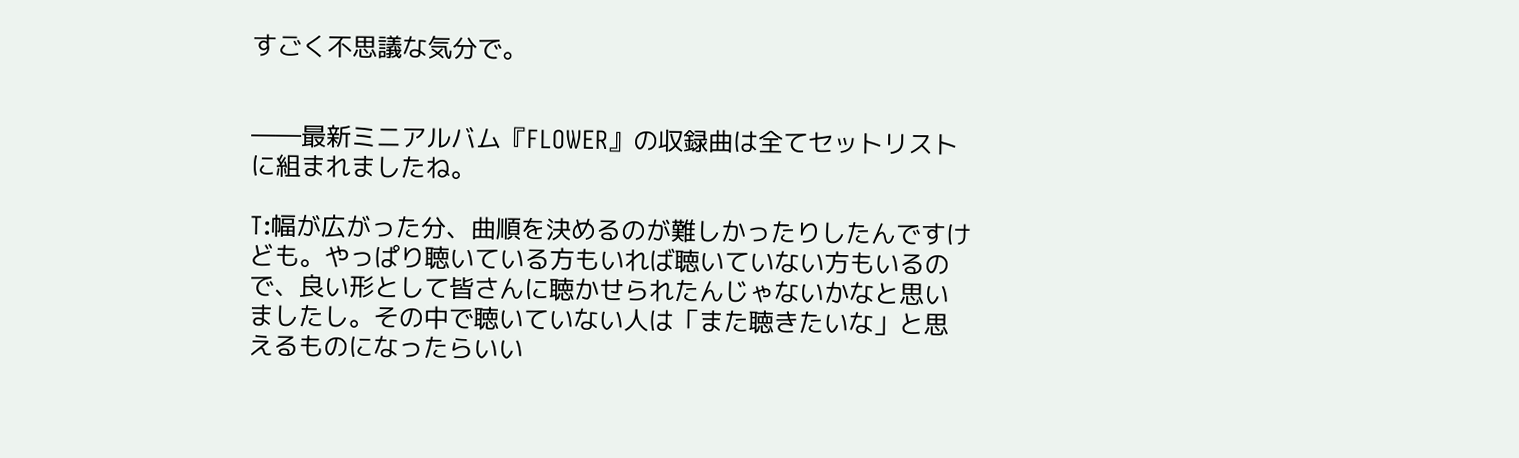すごく不思議な気分で。


――最新ミニアルバム『FLOWER』の収録曲は全てセットリストに組まれましたね。

T:幅が広がった分、曲順を決めるのが難しかったりしたんですけども。やっぱり聴いている方もいれば聴いていない方もいるので、良い形として皆さんに聴かせられたんじゃないかなと思いましたし。その中で聴いていない人は「また聴きたいな」と思えるものになったらいい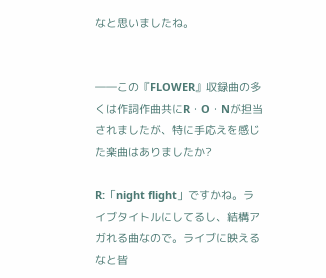なと思いましたね。


――この『FLOWER』収録曲の多くは作詞作曲共にR・O・Nが担当されましたが、特に手応えを感じた楽曲はありましたか?

R:「night flight」ですかね。ライブタイトルにしてるし、結構アガれる曲なので。ライブに映えるなと皆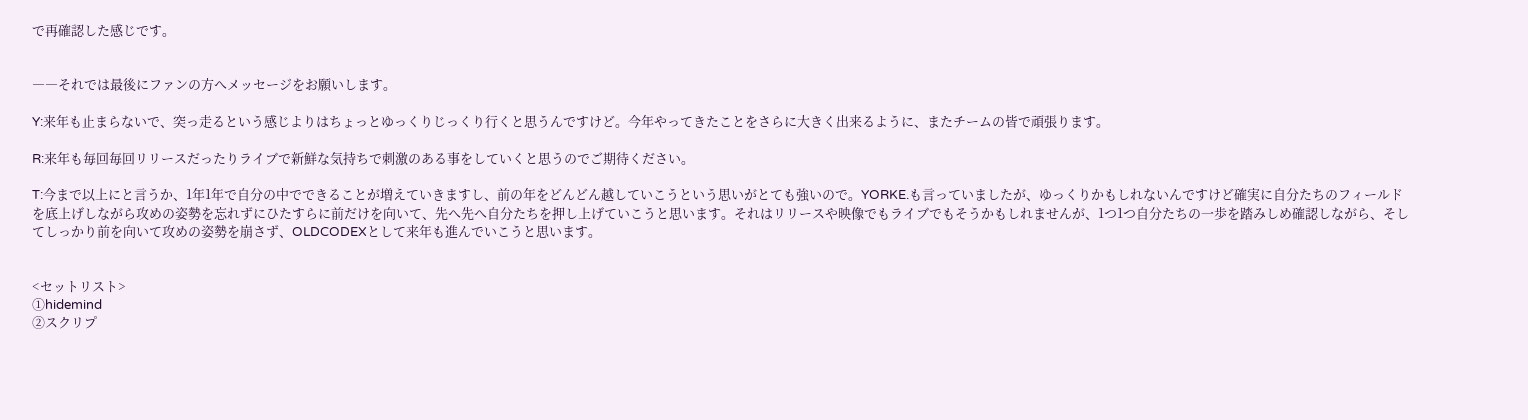で再確認した感じです。


――それでは最後にファンの方へメッセージをお願いします。

Y:来年も止まらないで、突っ走るという感じよりはちょっとゆっくりじっくり行くと思うんですけど。今年やってきたことをさらに大きく出来るように、またチームの皆で頑張ります。

R:来年も毎回毎回リリースだったりライブで新鮮な気持ちで刺激のある事をしていくと思うのでご期待ください。

T:今まで以上にと言うか、1年1年で自分の中でできることが増えていきますし、前の年をどんどん越していこうという思いがとても強いので。YORKE.も言っていましたが、ゆっくりかもしれないんですけど確実に自分たちのフィールドを底上げしながら攻めの姿勢を忘れずにひたすらに前だけを向いて、先へ先へ自分たちを押し上げていこうと思います。それはリリースや映像でもライブでもそうかもしれませんが、1つ1つ自分たちの一歩を踏みしめ確認しながら、そしてしっかり前を向いて攻めの姿勢を崩さず、OLDCODEXとして来年も進んでいこうと思います。


<セットリスト>
①hidemind
②スクリプ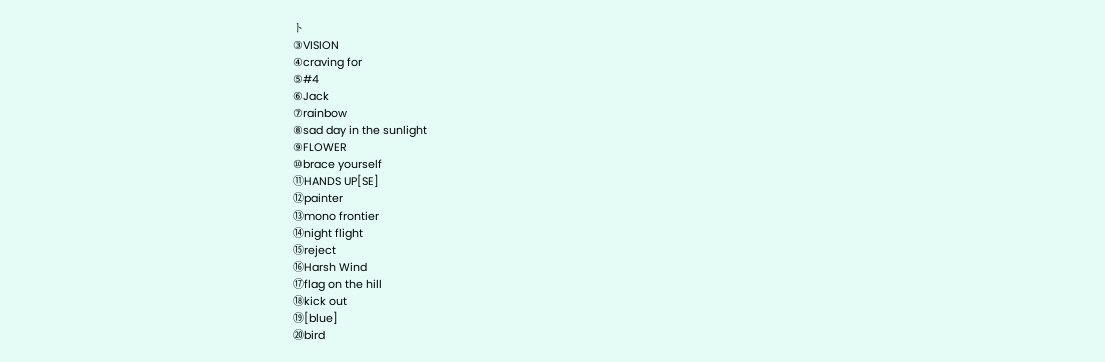ト
③VISION
④craving for
⑤#4
⑥Jack
⑦rainbow
⑧sad day in the sunlight
⑨FLOWER
⑩brace yourself
⑪HANDS UP[SE]
⑫painter
⑬mono frontier
⑭night flight
⑮reject
⑯Harsh Wind
⑰flag on the hill
⑱kick out
⑲[blue]
⑳bird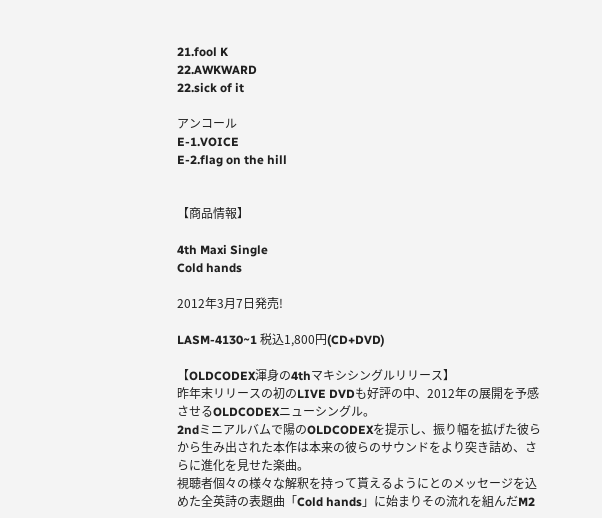21.fool K
22.AWKWARD
22.sick of it

アンコール
E-1.VOICE
E-2.flag on the hill


【商品情報】

4th Maxi Single
Cold hands

2012年3月7日発売!

LASM-4130~1 税込1,800円(CD+DVD)

【OLDCODEX渾身の4thマキシシングルリリース】
昨年末リリースの初のLIVE DVDも好評の中、2012年の展開を予感させるOLDCODEXニューシングル。
2ndミニアルバムで陽のOLDCODEXを提示し、振り幅を拡げた彼らから生み出された本作は本来の彼らのサウンドをより突き詰め、さらに進化を見せた楽曲。
視聴者個々の様々な解釈を持って貰えるようにとのメッセージを込めた全英詩の表題曲「Cold hands」に始まりその流れを組んだM2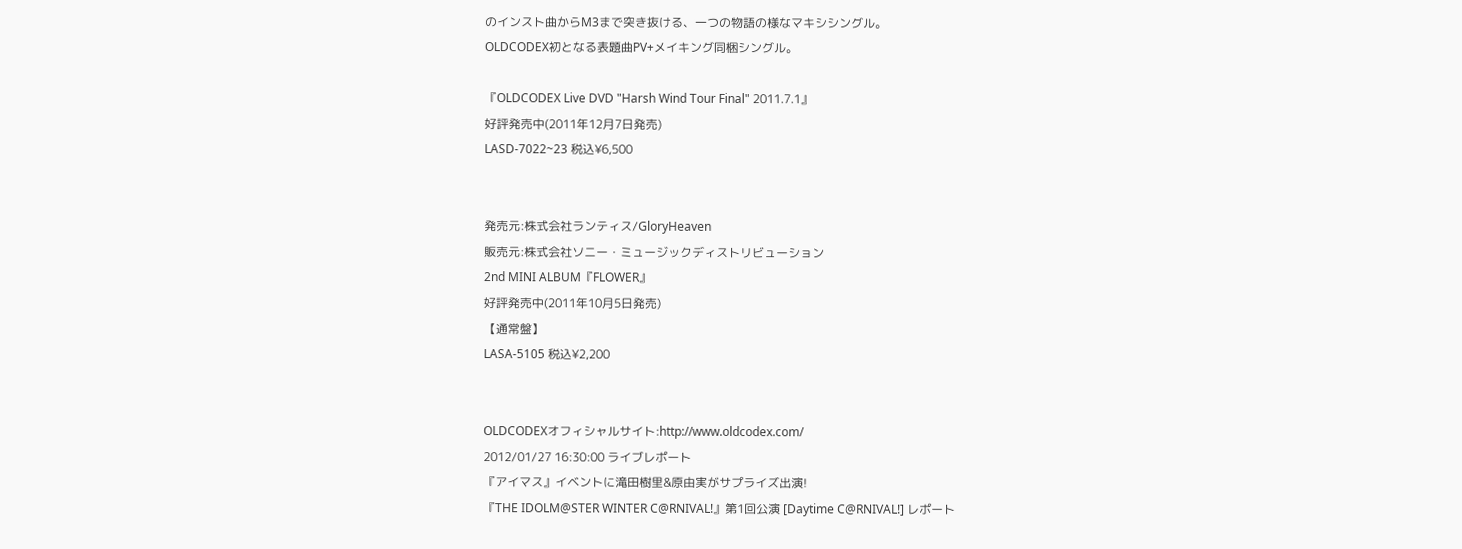のインスト曲からM3まで突き抜ける、一つの物語の様なマキシシングル。
OLDCODEX初となる表題曲PV+メイキング同梱シングル。

『OLDCODEX Live DVD "Harsh Wind Tour Final" 2011.7.1』
好評発売中(2011年12月7日発売)
LASD-7022~23 税込¥6,500


発売元:株式会社ランティス/GloryHeaven
販売元:株式会社ソニー・ミュージックディストリビューション
2nd MINI ALBUM『FLOWER』
好評発売中(2011年10月5日発売)
【通常盤】
LASA-5105 税込¥2,200


OLDCODEXオフィシャルサイト:http://www.oldcodex.com/
2012/01/27 16:30:00 ライブレポート
『アイマス』イベントに滝田樹里&原由実がサプライズ出演!
『THE IDOLM@STER WINTER C@RNIVAL!』第1回公演 [Daytime C@RNIVAL!] レポート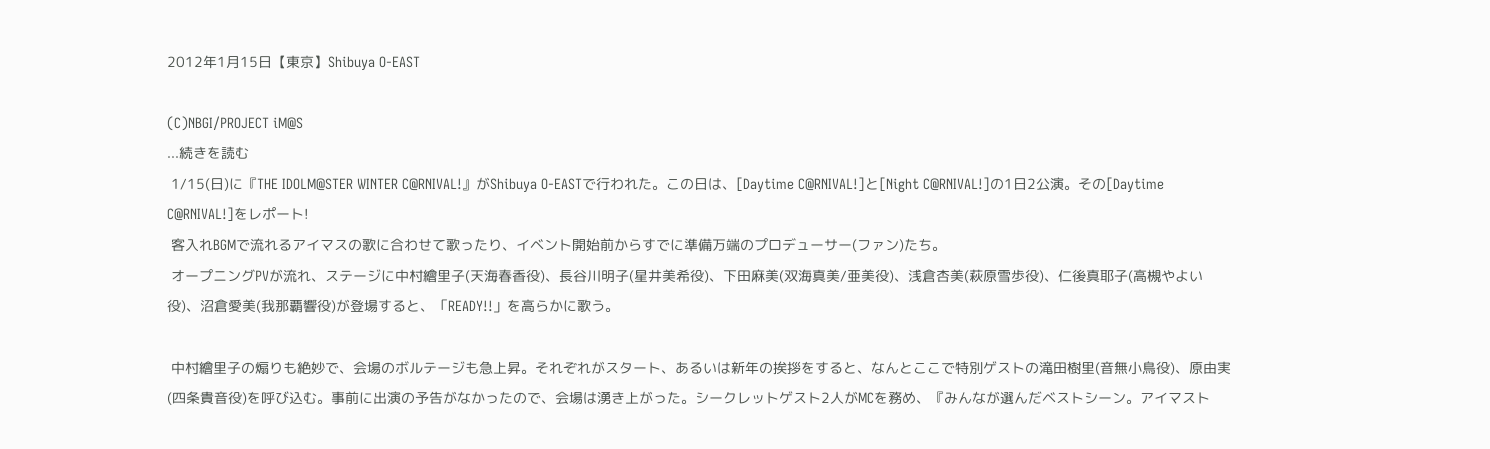2012年1月15日【東京】Shibuya O-EAST

(C)NBGI/PROJECT iM@S
...続きを読む
 1/15(日)に『THE IDOLM@STER WINTER C@RNIVAL!』がShibuya O-EASTで行われた。この日は、[Daytime C@RNIVAL!]と[Night C@RNIVAL!]の1日2公演。その[Daytime C@RNIVAL!]をレポート!
 客入れBGMで流れるアイマスの歌に合わせて歌ったり、イベント開始前からすでに準備万端のプロデューサー(ファン)たち。
 オープニングPVが流れ、ステージに中村繪里子(天海春香役)、長谷川明子(星井美希役)、下田麻美(双海真美/亜美役)、浅倉杏美(萩原雪歩役)、仁後真耶子(高槻やよい役)、沼倉愛美(我那覇響役)が登場すると、「READY!!」を高らかに歌う。

 中村繪里子の煽りも絶妙で、会場のボルテージも急上昇。それぞれがスタート、あるいは新年の挨拶をすると、なんとここで特別ゲストの滝田樹里(音無小鳥役)、原由実(四条貴音役)を呼び込む。事前に出演の予告がなかったので、会場は湧き上がった。シークレットゲスト2人がMCを務め、『みんなが選んだベストシーン。アイマスト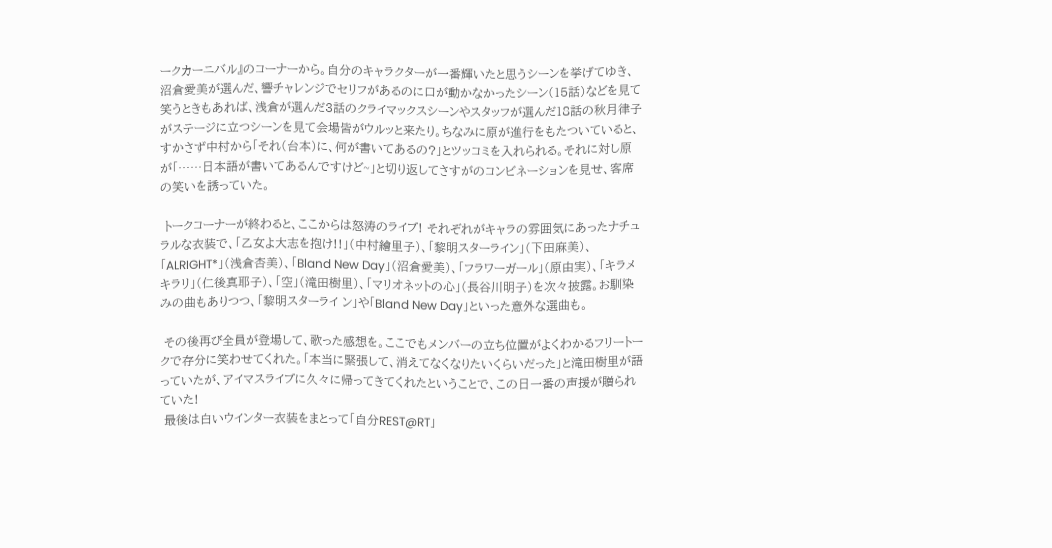ークカーニバル』のコーナーから。自分のキャラクターが一番輝いたと思うシーンを挙げてゆき、沼倉愛美が選んだ、響チャレンジでセリフがあるのに口が動かなかったシーン(15話)などを見て笑うときもあれば、浅倉が選んだ3話のクライマックスシーンやスタッフが選んだ18話の秋月律子がステージに立つシーンを見て会場皆がウルッと来たり。ちなみに原が進行をもたついていると、すかさず中村から「それ(台本)に、何が書いてあるの?」とツッコミを入れられる。それに対し原が「……日本語が書いてあるんですけど~」と切り返してさすがのコンビネーションを見せ、客席の笑いを誘っていた。

 トークコーナーが終わると、ここからは怒涛のライブ! それぞれがキャラの雰囲気にあったナチュラルな衣装で、「乙女よ大志を抱け!!」(中村繪里子)、「黎明スターライン」(下田麻美)、「ALRIGHT*」(浅倉杏美)、「Bland New Day」(沼倉愛美)、「フラワーガール」(原由実)、「キラメキラリ」(仁後真耶子)、「空」(滝田樹里)、「マリオネットの心」(長谷川明子)を次々披露。お馴染みの曲もありつつ、「黎明スターライ ン」や「Bland New Day」といった意外な選曲も。

 その後再び全員が登場して、歌った感想を。ここでもメンバーの立ち位置がよくわかるフリートークで存分に笑わせてくれた。「本当に緊張して、消えてなくなりたいくらいだった」と滝田樹里が語っていたが、アイマスライブに久々に帰ってきてくれたということで、この日一番の声援が贈られていた!
 最後は白いウインター衣装をまとって「自分REST@RT」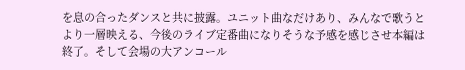を息の合ったダンスと共に披露。ユニット曲なだけあり、みんなで歌うとより一層映える、今後のライブ定番曲になりそうな予感を感じさせ本編は終了。そして会場の大アンコール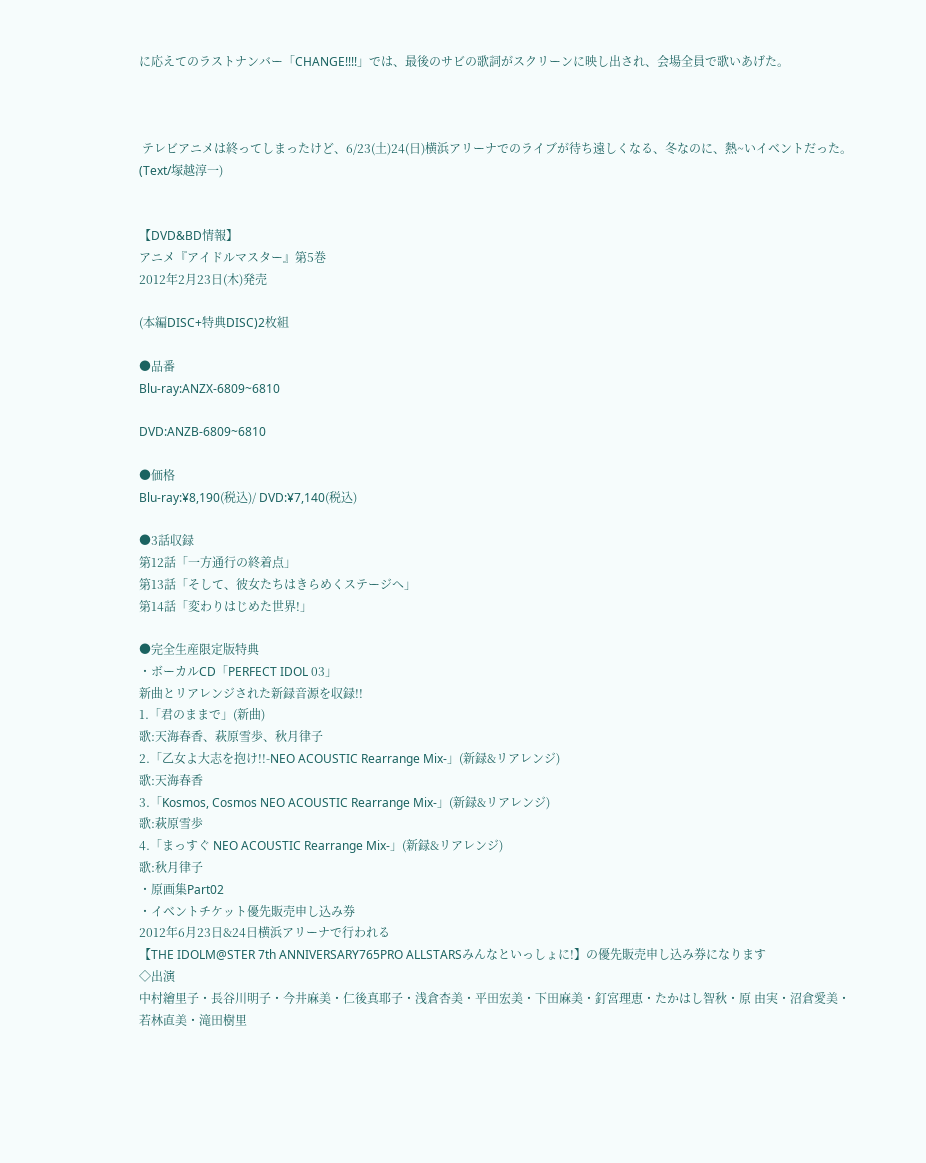に応えてのラストナンバー「CHANGE!!!!」では、最後のサビの歌詞がスクリーンに映し出され、会場全員で歌いあげた。



 テレビアニメは終ってしまったけど、6/23(土)24(日)横浜アリーナでのライブが待ち遠しくなる、冬なのに、熱~いイベントだった。(Text/塚越淳一)


【DVD&BD情報】
アニメ『アイドルマスター』第5巻
2012年2月23日(木)発売

(本編DISC+特典DISC)2枚組

●品番
Blu-ray:ANZX-6809~6810

DVD:ANZB-6809~6810

●価格
Blu-ray:¥8,190(税込)/ DVD:¥7,140(税込)

●3話収録
第12話「一方通行の終着点」
第13話「そして、彼女たちはきらめくステージへ」
第14話「変わりはじめた世界!」

●完全生産限定版特典
・ボーカルCD「PERFECT IDOL 03」
新曲とリアレンジされた新録音源を収録!!
1.「君のままで」(新曲)
歌:天海春香、萩原雪歩、秋月律子
2.「乙女よ大志を抱け!!-NEO ACOUSTIC Rearrange Mix-」(新録&リアレンジ)
歌:天海春香
3.「Kosmos, Cosmos NEO ACOUSTIC Rearrange Mix-」(新録&リアレンジ)
歌:萩原雪歩
4.「まっすぐ NEO ACOUSTIC Rearrange Mix-」(新録&リアレンジ)
歌:秋月律子
・原画集Part02
・イベントチケット優先販売申し込み券
2012年6月23日&24日横浜アリーナで行われる
【THE IDOLM@STER 7th ANNIVERSARY765PRO ALLSTARSみんなといっしょに!】の優先販売申し込み券になります
◇出演
中村繪里子・長谷川明子・今井麻美・仁後真耶子・浅倉杏美・平田宏美・下田麻美・釘宮理恵・たかはし智秋・原 由実・沼倉愛美・若林直美・滝田樹里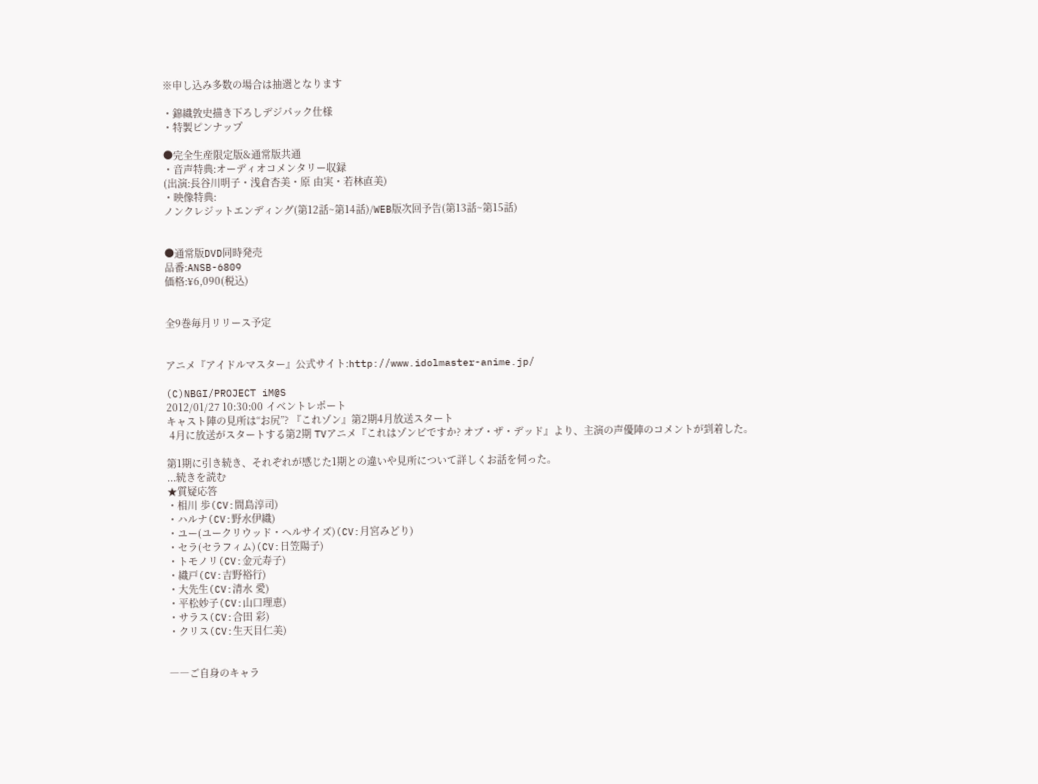※申し込み多数の場合は抽選となります

・錦織敦史描き下ろしデジパック仕様
・特製ピンナップ

●完全生産限定版&通常版共通
・音声特典:オーディオコメンタリー収録
(出演:長谷川明子・浅倉杏美・原 由実・若林直美)
・映像特典:
ノンクレジットエンディング(第12話~第14話)/WEB版次回予告(第13話~第15話)


●通常版DVD同時発売
品番:ANSB-6809
価格:¥6,090(税込)


全9巻毎月リリース予定


アニメ『アイドルマスター』公式サイト:http://www.idolmaster-anime.jp/

(C)NBGI/PROJECT iM@S
2012/01/27 10:30:00 イベントレポート
キャスト陣の見所は“お尻”? 『これゾン』第2期4月放送スタート
 4月に放送がスタートする第2期 TVアニメ『これはゾンビですか? オブ・ザ・デッド』より、主演の声優陣のコメントが到着した。

第1期に引き続き、それぞれが感じた1期との違いや見所について詳しくお話を伺った。
...続きを読む
★質疑応答
・相川 歩(CV:間島淳司)
・ハルナ(CV:野水伊織)
・ユー(ユークリウッド・ヘルサイズ)(CV:月宮みどり)
・セラ(セラフィム)(CV:日笠陽子)
・トモノリ(CV:金元寿子)
・織戸(CV:吉野裕行)
・大先生(CV:清水 愛)
・平松妙子(CV:山口理恵)
・サラス(CV:合田 彩)
・クリス(CV:生天目仁美)


――ご自身のキャラ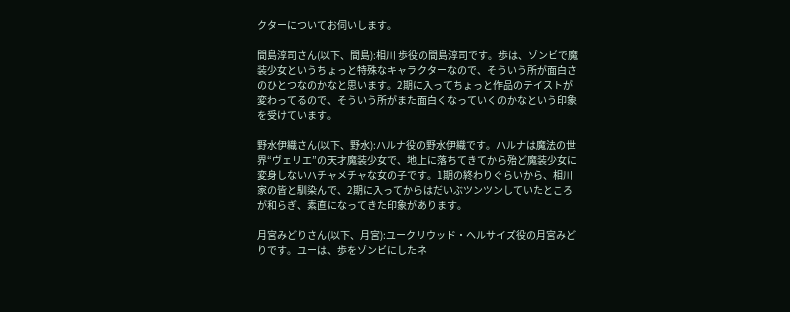クターについてお伺いします。

間島淳司さん(以下、間島):相川 歩役の間島淳司です。歩は、ゾンビで魔装少女というちょっと特殊なキャラクターなので、そういう所が面白さのひとつなのかなと思います。2期に入ってちょっと作品のテイストが変わってるので、そういう所がまた面白くなっていくのかなという印象を受けています。

野水伊織さん(以下、野水):ハルナ役の野水伊織です。ハルナは魔法の世界“ヴェリエ”の天才魔装少女で、地上に落ちてきてから殆ど魔装少女に変身しないハチャメチャな女の子です。1期の終わりぐらいから、相川家の皆と馴染んで、2期に入ってからはだいぶツンツンしていたところが和らぎ、素直になってきた印象があります。

月宮みどりさん(以下、月宮):ユークリウッド・ヘルサイズ役の月宮みどりです。ユーは、歩をゾンビにしたネ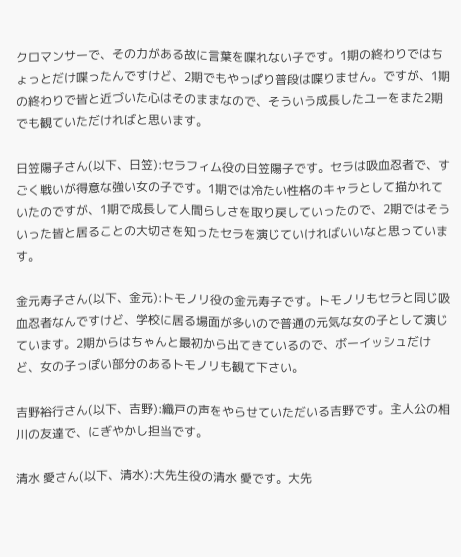クロマンサーで、その力がある故に言葉を喋れない子です。1期の終わりではちょっとだけ喋ったんですけど、2期でもやっぱり普段は喋りません。ですが、1期の終わりで皆と近づいた心はそのままなので、そういう成長したユーをまた2期でも観ていただければと思います。

日笠陽子さん(以下、日笠):セラフィム役の日笠陽子です。セラは吸血忍者で、すごく戦いが得意な強い女の子です。1期では冷たい性格のキャラとして描かれていたのですが、1期で成長して人間らしさを取り戻していったので、2期ではそういった皆と居ることの大切さを知ったセラを演じていければいいなと思っています。

金元寿子さん(以下、金元):トモノリ役の金元寿子です。トモノリもセラと同じ吸血忍者なんですけど、学校に居る場面が多いので普通の元気な女の子として演じています。2期からはちゃんと最初から出てきているので、ボーイッシュだけど、女の子っぽい部分のあるトモノリも観て下さい。

吉野裕行さん(以下、吉野):織戸の声をやらせていただいる吉野です。主人公の相川の友達で、にぎやかし担当です。

清水 愛さん(以下、清水):大先生役の清水 愛です。大先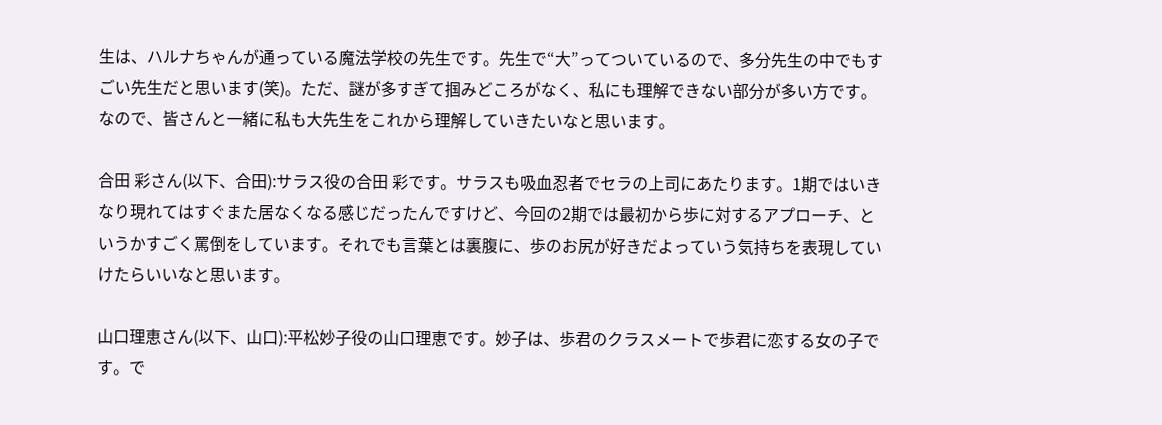生は、ハルナちゃんが通っている魔法学校の先生です。先生で“大”ってついているので、多分先生の中でもすごい先生だと思います(笑)。ただ、謎が多すぎて掴みどころがなく、私にも理解できない部分が多い方です。なので、皆さんと一緒に私も大先生をこれから理解していきたいなと思います。

合田 彩さん(以下、合田):サラス役の合田 彩です。サラスも吸血忍者でセラの上司にあたります。1期ではいきなり現れてはすぐまた居なくなる感じだったんですけど、今回の2期では最初から歩に対するアプローチ、というかすごく罵倒をしています。それでも言葉とは裏腹に、歩のお尻が好きだよっていう気持ちを表現していけたらいいなと思います。

山口理恵さん(以下、山口):平松妙子役の山口理恵です。妙子は、歩君のクラスメートで歩君に恋する女の子です。で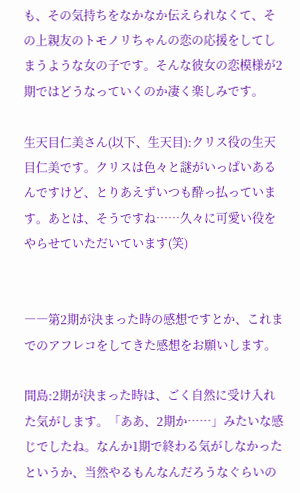も、その気持ちをなかなか伝えられなくて、その上親友のトモノリちゃんの恋の応援をしてしまうような女の子です。そんな彼女の恋模様が2期ではどうなっていくのか凄く楽しみです。

生天目仁美さん(以下、生天目):クリス役の生天目仁美です。クリスは色々と謎がいっぱいあるんですけど、とりあえずいつも酔っ払っています。あとは、そうですね……久々に可愛い役をやらせていただいています(笑)


――第2期が決まった時の感想ですとか、これまでのアフレコをしてきた感想をお願いします。

間島:2期が決まった時は、ごく自然に受け入れた気がします。「ああ、2期か……」みたいな感じでしたね。なんか1期で終わる気がしなかったというか、当然やるもんなんだろうなぐらいの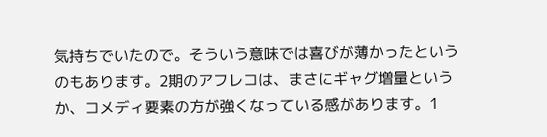気持ちでいたので。そういう意味では喜びが薄かったというのもあります。2期のアフレコは、まさにギャグ増量というか、コメディ要素の方が強くなっている感があります。1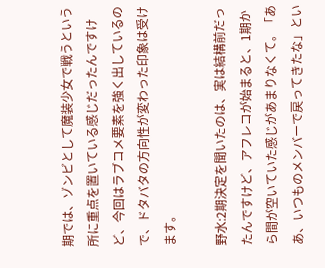期では、ゾンビとして魔装少女で戦うという所に重点を置いている感じだったんですけど、今回はラブコメ要素を強く出しているので、ドタバタの方向性が変わった印象は受けます。

野水:2期決定を聞いたのは、実は結構前だったんですけど、アフレコが始まると、1期から間が空いていた感じがあまりなくて。「ああ、いつものメンバーで戻ってきたな」とい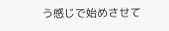う感じで始めさせて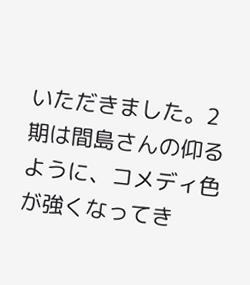いただきました。2期は間島さんの仰るように、コメディ色が強くなってき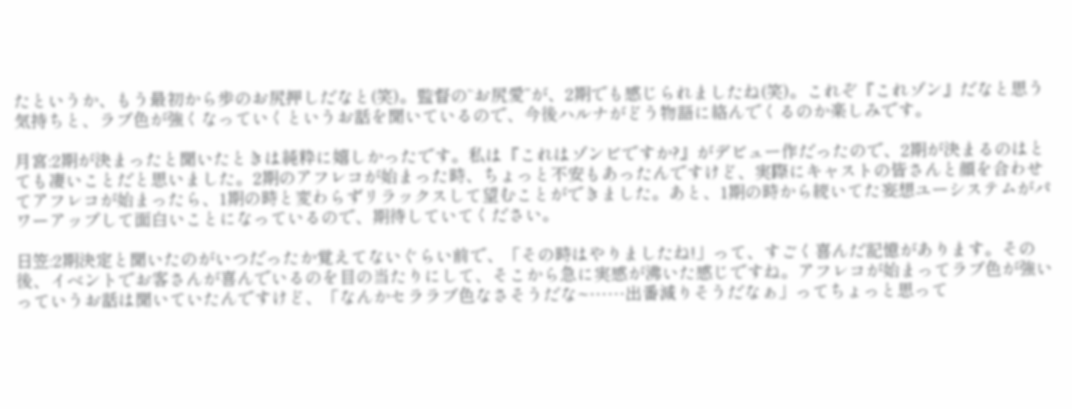たというか、もう最初から歩のお尻押しだなと(笑)。監督の“お尻愛”が、2期でも感じられましたね(笑)。これぞ『これゾン』だなと思う気持ちと、ラブ色が強くなっていくというお話を聞いているので、今後ハルナがどう物語に絡んでくるのか楽しみです。

月宮:2期が決まったと聞いたときは純粋に嬉しかったです。私は『これはゾンビですか?』がデビュー作だったので、2期が決まるのはとても凄いことだと思いました。2期のアフレコが始まった時、ちょっと不安もあったんですけど、実際にキャストの皆さんと顔を合わせてアフレコが始まったら、1期の時と変わらずリラックスして望むことができました。あと、1期の時から続いてた妄想ユーシステムがパワーアップして面白いことになっているので、期待していてください。

日笠:2期決定と聞いたのがいつだったか覚えてないぐらい前で、「その時はやりましたね!」って、すごく喜んだ記憶があります。その後、イベントでお客さんが喜んでいるのを目の当たりにして、そこから急に実感が沸いた感じですね。アフレコが始まってラブ色が強いっていうお話は聞いていたんですけど、「なんかセララブ色なさそうだな~……出番減りそうだなぁ」ってちょっと思って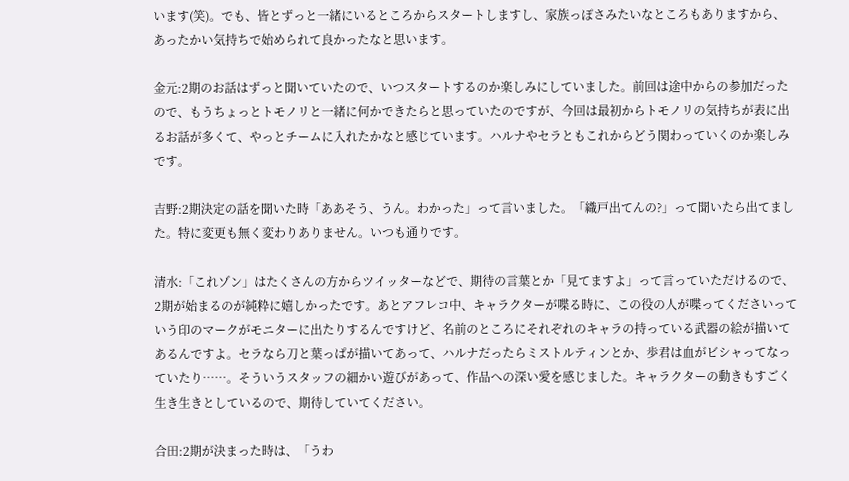います(笑)。でも、皆とずっと一緒にいるところからスタートしますし、家族っぽさみたいなところもありますから、あったかい気持ちで始められて良かったなと思います。

金元:2期のお話はずっと聞いていたので、いつスタートするのか楽しみにしていました。前回は途中からの参加だったので、もうちょっとトモノリと一緒に何かできたらと思っていたのですが、今回は最初からトモノリの気持ちが表に出るお話が多くて、やっとチームに入れたかなと感じています。ハルナやセラともこれからどう関わっていくのか楽しみです。

吉野:2期決定の話を聞いた時「ああそう、うん。わかった」って言いました。「織戸出てんの?」って聞いたら出てました。特に変更も無く変わりありません。いつも通りです。

清水:「これゾン」はたくさんの方からツイッターなどで、期待の言葉とか「見てますよ」って言っていただけるので、2期が始まるのが純粋に嬉しかったです。あとアフレコ中、キャラクターが喋る時に、この役の人が喋ってくださいっていう印のマークがモニターに出たりするんですけど、名前のところにそれぞれのキャラの持っている武器の絵が描いてあるんですよ。セラなら刀と葉っぱが描いてあって、ハルナだったらミストルティンとか、歩君は血がビシャってなっていたり……。そういうスタッフの細かい遊びがあって、作品への深い愛を感じました。キャラクターの動きもすごく生き生きとしているので、期待していてください。

合田:2期が決まった時は、「うわ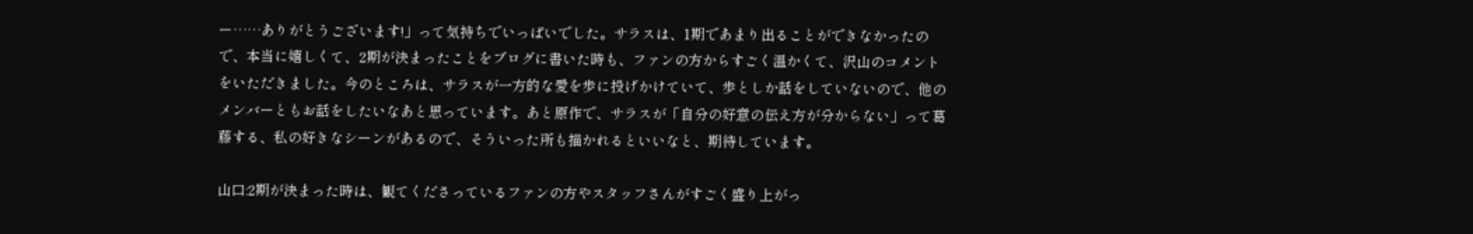ー……ありがとうございます!」って気持ちでいっぱいでした。サラスは、1期であまり出ることができなかったので、本当に嬉しくて、2期が決まったことをブログに書いた時も、ファンの方からすごく温かくて、沢山のコメントをいただきました。今のところは、サラスが一方的な愛を歩に投げかけていて、歩としか話をしていないので、他のメンバーともお話をしたいなあと思っています。あと原作で、サラスが「自分の好意の伝え方が分からない」って葛藤する、私の好きなシーンがあるので、そういった所も描かれるといいなと、期待しています。

山口:2期が決まった時は、観てくださっているファンの方やスタッフさんがすごく盛り上がっ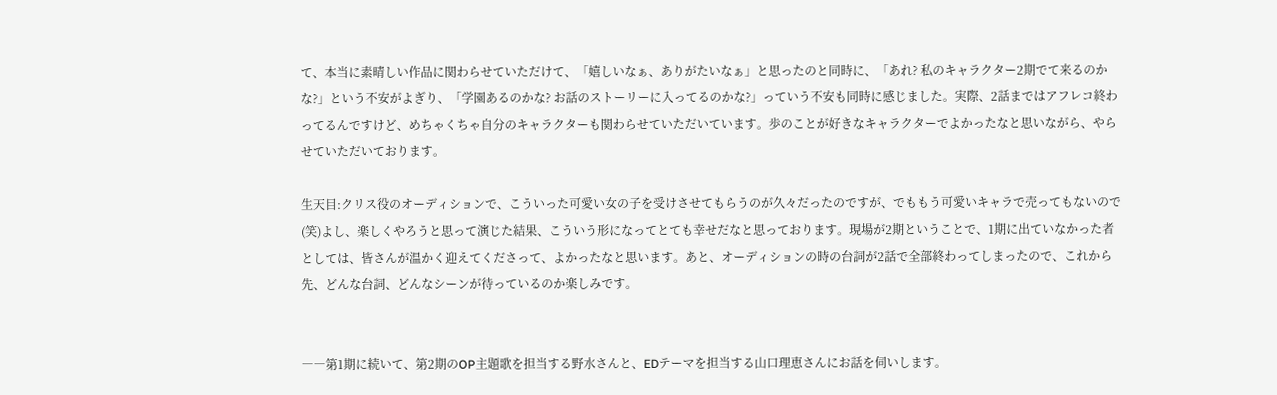て、本当に素晴しい作品に関わらせていただけて、「嬉しいなぁ、ありがたいなぁ」と思ったのと同時に、「あれ? 私のキャラクター2期でて来るのかな?」という不安がよぎり、「学園あるのかな? お話のストーリーに入ってるのかな?」っていう不安も同時に感じました。実際、2話まではアフレコ終わってるんですけど、めちゃくちゃ自分のキャラクターも関わらせていただいています。歩のことが好きなキャラクターでよかったなと思いながら、やらせていただいております。

生天目:クリス役のオーディションで、こういった可愛い女の子を受けさせてもらうのが久々だったのですが、でももう可愛いキャラで売ってもないので(笑)よし、楽しくやろうと思って演じた結果、こういう形になってとても幸せだなと思っております。現場が2期ということで、1期に出ていなかった者としては、皆さんが温かく迎えてくださって、よかったなと思います。あと、オーディションの時の台詞が2話で全部終わってしまったので、これから先、どんな台詞、どんなシーンが待っているのか楽しみです。


――第1期に続いて、第2期のOP主題歌を担当する野水さんと、EDテーマを担当する山口理恵さんにお話を伺いします。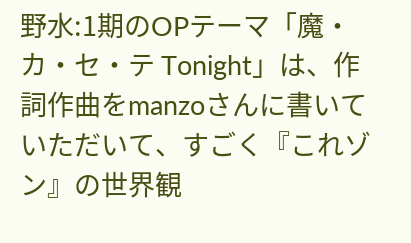野水:1期のOPテーマ「魔・カ・セ・テ Tonight」は、作詞作曲をmanzoさんに書いていただいて、すごく『これゾン』の世界観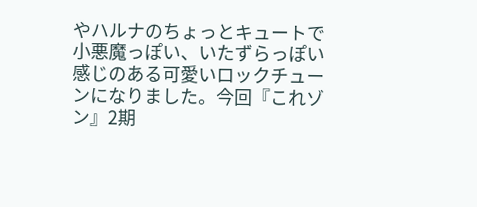やハルナのちょっとキュートで小悪魔っぽい、いたずらっぽい感じのある可愛いロックチューンになりました。今回『これゾン』2期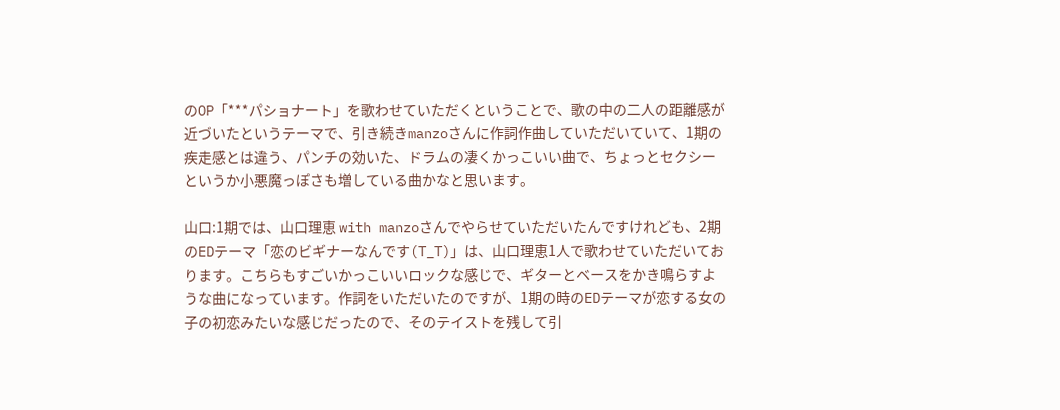のOP「***パショナート」を歌わせていただくということで、歌の中の二人の距離感が近づいたというテーマで、引き続きmanzoさんに作詞作曲していただいていて、1期の疾走感とは違う、パンチの効いた、ドラムの凄くかっこいい曲で、ちょっとセクシーというか小悪魔っぽさも増している曲かなと思います。

山口:1期では、山口理恵 with manzoさんでやらせていただいたんですけれども、2期のEDテーマ「恋のビギナーなんです(T_T)」は、山口理恵1人で歌わせていただいております。こちらもすごいかっこいいロックな感じで、ギターとベースをかき鳴らすような曲になっています。作詞をいただいたのですが、1期の時のEDテーマが恋する女の子の初恋みたいな感じだったので、そのテイストを残して引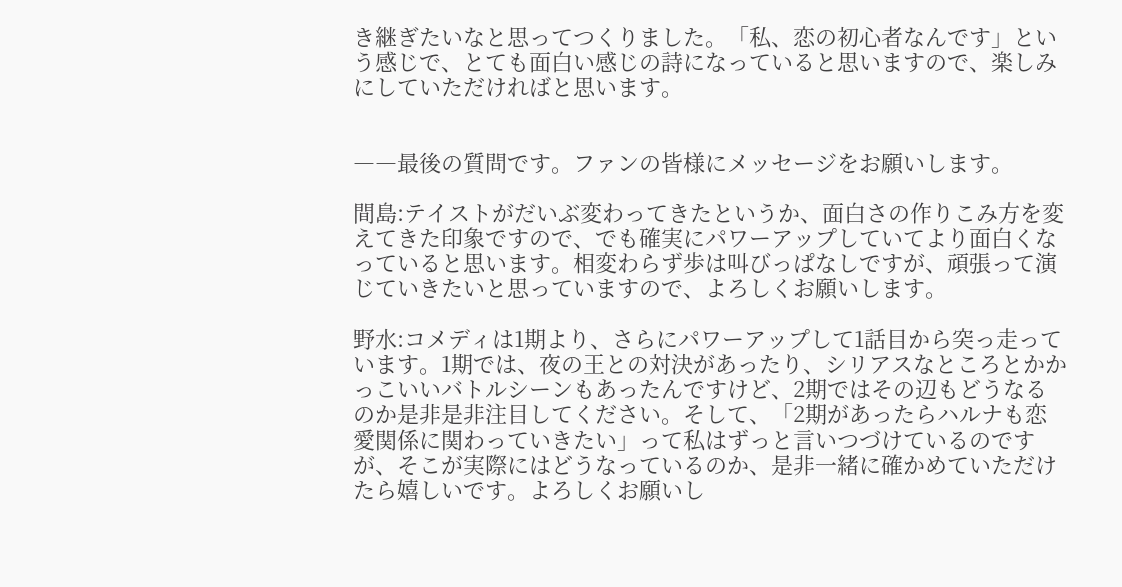き継ぎたいなと思ってつくりました。「私、恋の初心者なんです」という感じで、とても面白い感じの詩になっていると思いますので、楽しみにしていただければと思います。


――最後の質問です。ファンの皆様にメッセージをお願いします。

間島:テイストがだいぶ変わってきたというか、面白さの作りこみ方を変えてきた印象ですので、でも確実にパワーアップしていてより面白くなっていると思います。相変わらず歩は叫びっぱなしですが、頑張って演じていきたいと思っていますので、よろしくお願いします。

野水:コメディは1期より、さらにパワーアップして1話目から突っ走っています。1期では、夜の王との対決があったり、シリアスなところとかかっこいいバトルシーンもあったんですけど、2期ではその辺もどうなるのか是非是非注目してください。そして、「2期があったらハルナも恋愛関係に関わっていきたい」って私はずっと言いつづけているのですが、そこが実際にはどうなっているのか、是非一緒に確かめていただけたら嬉しいです。よろしくお願いし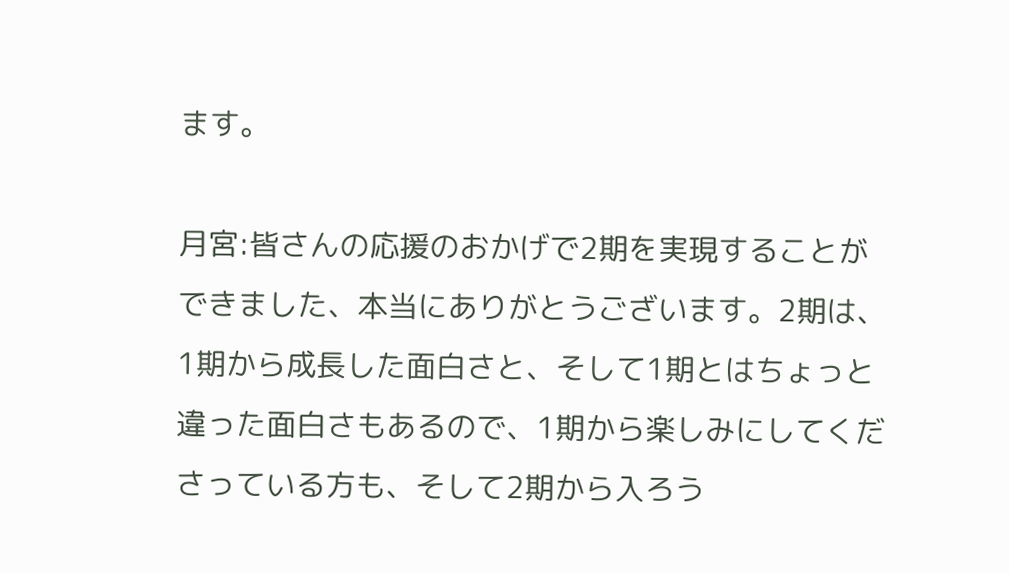ます。

月宮:皆さんの応援のおかげで2期を実現することができました、本当にありがとうございます。2期は、1期から成長した面白さと、そして1期とはちょっと違った面白さもあるので、1期から楽しみにしてくださっている方も、そして2期から入ろう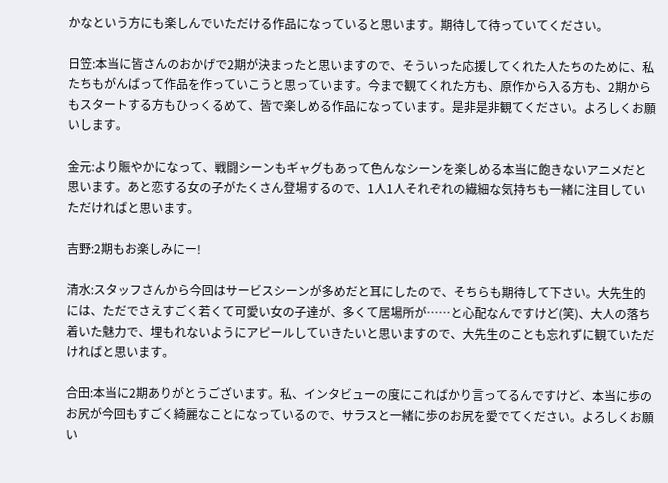かなという方にも楽しんでいただける作品になっていると思います。期待して待っていてください。

日笠:本当に皆さんのおかげで2期が決まったと思いますので、そういった応援してくれた人たちのために、私たちもがんばって作品を作っていこうと思っています。今まで観てくれた方も、原作から入る方も、2期からもスタートする方もひっくるめて、皆で楽しめる作品になっています。是非是非観てください。よろしくお願いします。

金元:より賑やかになって、戦闘シーンもギャグもあって色んなシーンを楽しめる本当に飽きないアニメだと思います。あと恋する女の子がたくさん登場するので、1人1人それぞれの繊細な気持ちも一緒に注目していただければと思います。

吉野:2期もお楽しみにー!

清水:スタッフさんから今回はサービスシーンが多めだと耳にしたので、そちらも期待して下さい。大先生的には、ただでさえすごく若くて可愛い女の子達が、多くて居場所が……と心配なんですけど(笑)、大人の落ち着いた魅力で、埋もれないようにアピールしていきたいと思いますので、大先生のことも忘れずに観ていただければと思います。

合田:本当に2期ありがとうございます。私、インタビューの度にこればかり言ってるんですけど、本当に歩のお尻が今回もすごく綺麗なことになっているので、サラスと一緒に歩のお尻を愛でてください。よろしくお願い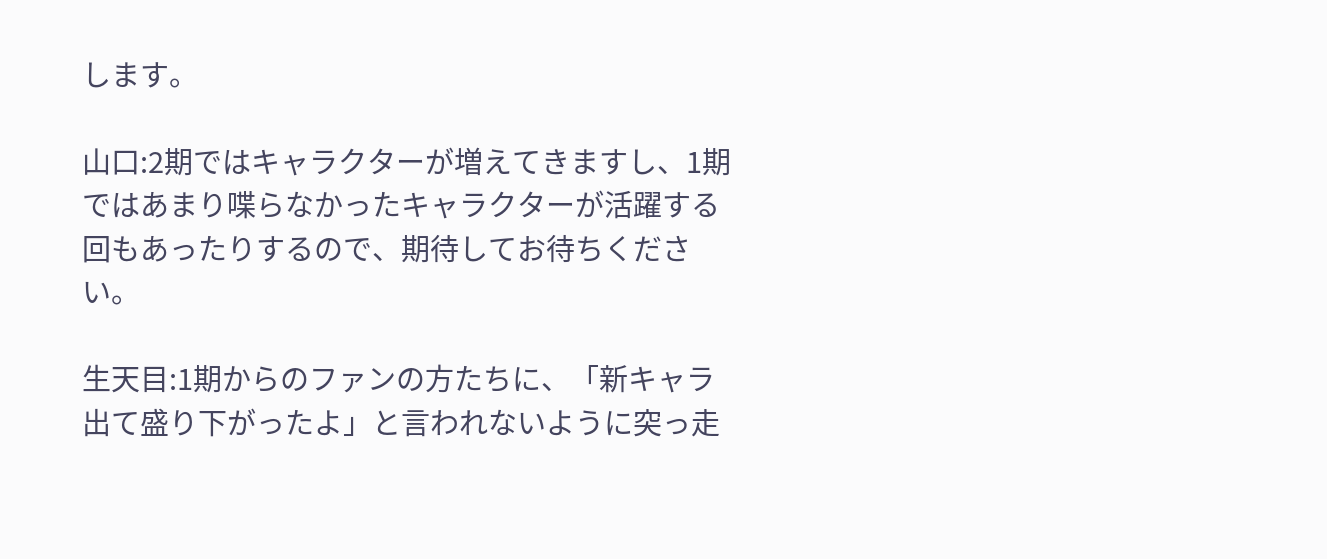します。

山口:2期ではキャラクターが増えてきますし、1期ではあまり喋らなかったキャラクターが活躍する回もあったりするので、期待してお待ちください。

生天目:1期からのファンの方たちに、「新キャラ出て盛り下がったよ」と言われないように突っ走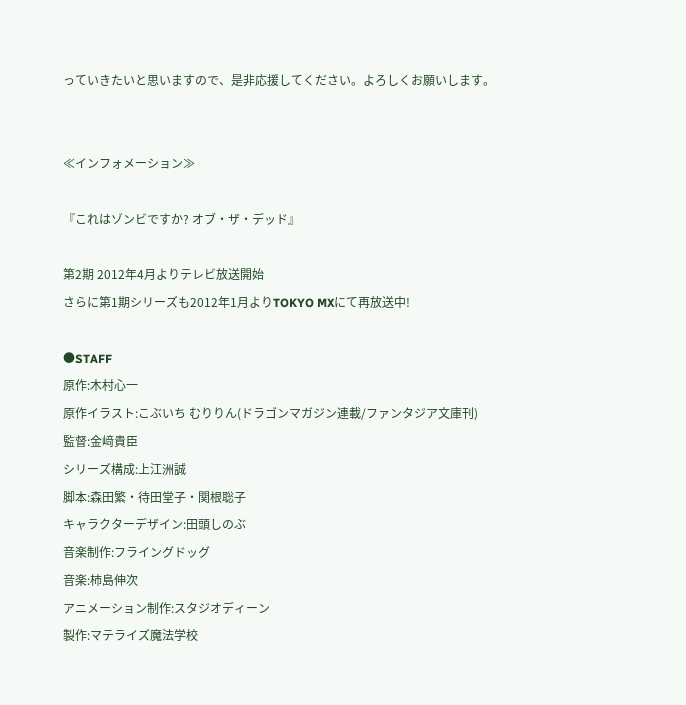っていきたいと思いますので、是非応援してください。よろしくお願いします。


≪インフォメーション≫

『これはゾンビですか? オブ・ザ・デッド』

第2期 2012年4月よりテレビ放送開始
さらに第1期シリーズも2012年1月よりTOKYO MXにて再放送中!

●STAFF
原作:木村心一
原作イラスト:こぶいち むりりん(ドラゴンマガジン連載/ファンタジア文庫刊)
監督:金﨑貴臣
シリーズ構成:上江洲誠
脚本:森田繁・待田堂子・関根聡子
キャラクターデザイン:田頭しのぶ
音楽制作:フライングドッグ
音楽:柿島伸次
アニメーション制作:スタジオディーン
製作:マテライズ魔法学校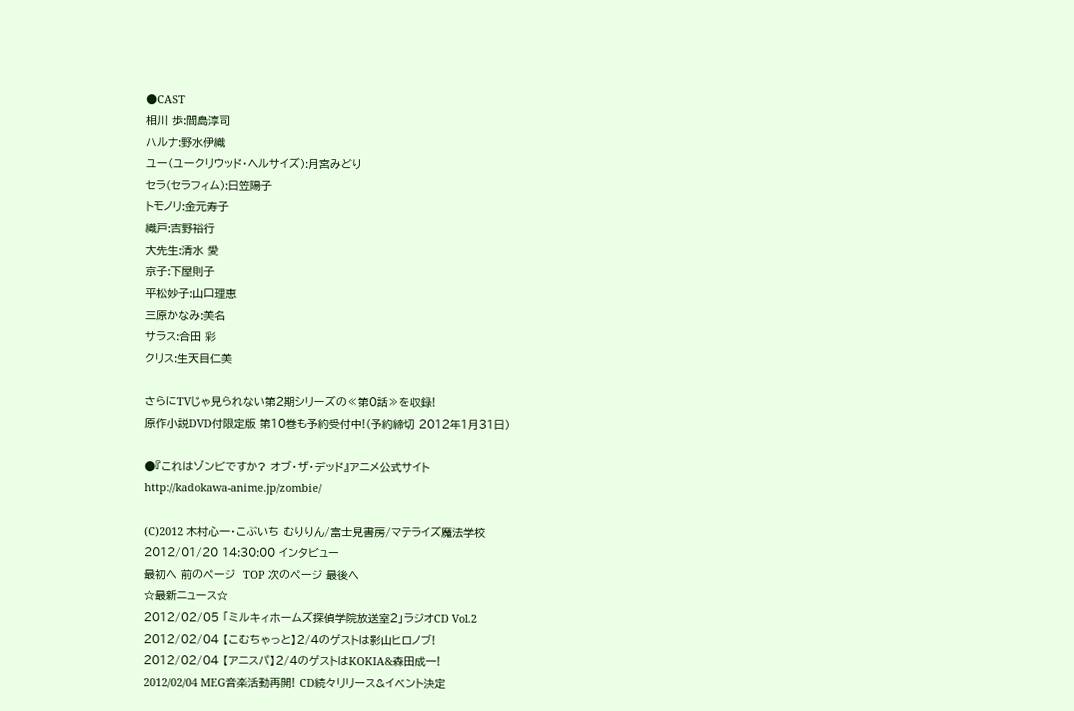●CAST
相川 歩:間島淳司
ハルナ:野水伊織
ユー(ユークリウッド・ヘルサイズ):月宮みどり
セラ(セラフィム):日笠陽子
トモノリ:金元寿子
織戸:吉野裕行
大先生:清水 愛
京子:下屋則子
平松妙子:山口理恵
三原かなみ:美名
サラス:合田 彩
クリス:生天目仁美

さらにTVじゃ見られない第2期シリーズの≪第0話≫を収録!
原作小説DVD付限定版 第10巻も予約受付中!(予約締切 2012年1月31日)

●『これはゾンビですか? オブ・ザ・デッド』アニメ公式サイト
http://kadokawa-anime.jp/zombie/

(C)2012 木村心一・こぶいち むりりん/富士見書房/マテライズ魔法学校
2012/01/20 14:30:00 インタビュー
最初へ 前のページ  TOP 次のページ 最後へ
☆最新ニュース☆
2012/02/05 「ミルキィホームズ探偵学院放送室2」ラジオCD Vol.2
2012/02/04 【こむちゃっと】2/4のゲストは影山ヒロノブ!
2012/02/04 【アニスパ】2/4のゲストはKOKIA&森田成一!
2012/02/04 MEG音楽活動再開! CD続々リリース&イベント決定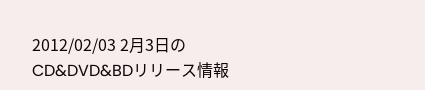2012/02/03 2月3日のCD&DVD&BDリリース情報